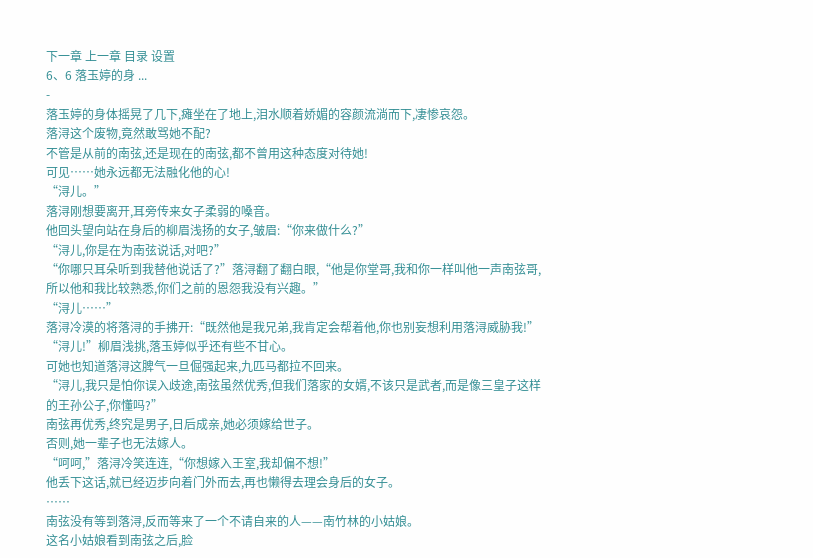下一章 上一章 目录 设置
6、6 落玉婷的身 ...
-
落玉婷的身体摇晃了几下,瘫坐在了地上,泪水顺着娇媚的容颜流淌而下,凄惨哀怨。
落浔这个废物,竟然敢骂她不配?
不管是从前的南弦,还是现在的南弦,都不曾用这种态度对待她!
可见……她永远都无法融化他的心!
“浔儿。”
落浔刚想要离开,耳旁传来女子柔弱的嗓音。
他回头望向站在身后的柳眉浅扬的女子,皱眉:“你来做什么?”
“浔儿,你是在为南弦说话,对吧?”
“你哪只耳朵听到我替他说话了?”落浔翻了翻白眼,“他是你堂哥,我和你一样叫他一声南弦哥,所以他和我比较熟悉,你们之前的恩怨我没有兴趣。”
“浔儿……”
落浔冷漠的将落浔的手拂开:“既然他是我兄弟,我肯定会帮着他,你也别妄想利用落浔威胁我!”
“浔儿!”柳眉浅挑,落玉婷似乎还有些不甘心。
可她也知道落浔这脾气一旦倔强起来,九匹马都拉不回来。
“浔儿,我只是怕你误入歧途,南弦虽然优秀,但我们落家的女婿,不该只是武者,而是像三皇子这样的王孙公子,你懂吗?”
南弦再优秀,终究是男子,日后成亲,她必须嫁给世子。
否则,她一辈子也无法嫁人。
“呵呵,”落浔冷笑连连,“你想嫁入王室,我却偏不想!”
他丢下这话,就已经迈步向着门外而去,再也懒得去理会身后的女子。
……
南弦没有等到落浔,反而等来了一个不请自来的人——南竹林的小姑娘。
这名小姑娘看到南弦之后,脸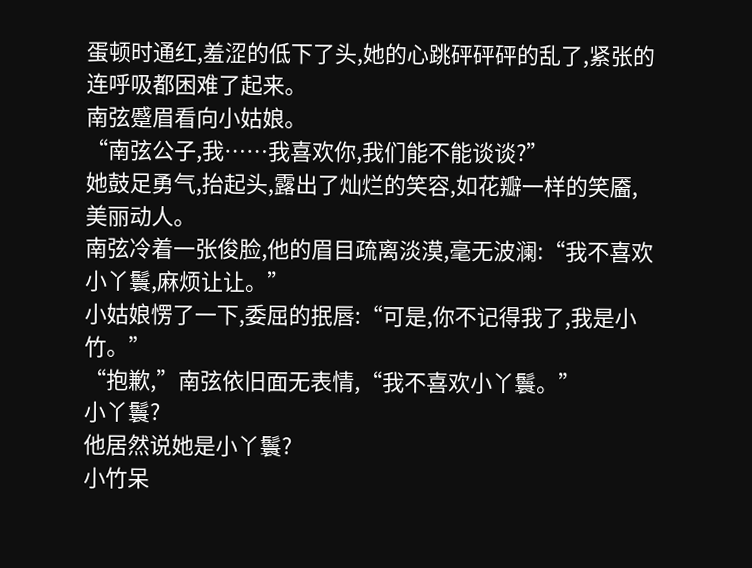蛋顿时通红,羞涩的低下了头,她的心跳砰砰砰的乱了,紧张的连呼吸都困难了起来。
南弦蹙眉看向小姑娘。
“南弦公子,我……我喜欢你,我们能不能谈谈?”
她鼓足勇气,抬起头,露出了灿烂的笑容,如花瓣一样的笑靥,美丽动人。
南弦冷着一张俊脸,他的眉目疏离淡漠,毫无波澜:“我不喜欢小丫鬟,麻烦让让。”
小姑娘愣了一下,委屈的抿唇:“可是,你不记得我了,我是小竹。”
“抱歉,”南弦依旧面无表情,“我不喜欢小丫鬟。”
小丫鬟?
他居然说她是小丫鬟?
小竹呆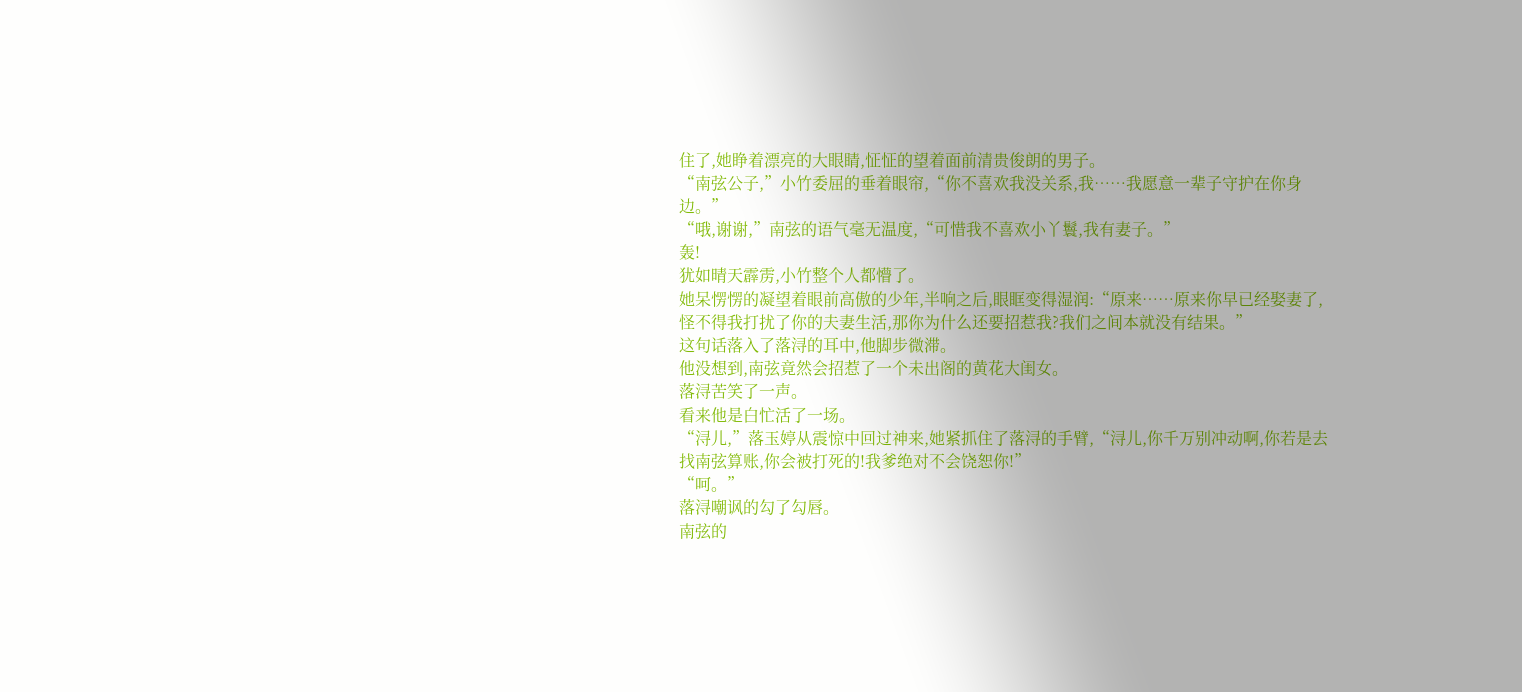住了,她睁着漂亮的大眼睛,怔怔的望着面前清贵俊朗的男子。
“南弦公子,”小竹委屈的垂着眼帘,“你不喜欢我没关系,我……我愿意一辈子守护在你身边。”
“哦,谢谢,”南弦的语气毫无温度,“可惜我不喜欢小丫鬟,我有妻子。”
轰!
犹如晴天霹雳,小竹整个人都懵了。
她呆愣愣的凝望着眼前高傲的少年,半响之后,眼眶变得湿润:“原来……原来你早已经娶妻了,怪不得我打扰了你的夫妻生活,那你为什么还要招惹我?我们之间本就没有结果。”
这句话落入了落浔的耳中,他脚步微滞。
他没想到,南弦竟然会招惹了一个未出阁的黄花大闺女。
落浔苦笑了一声。
看来他是白忙活了一场。
“浔儿,”落玉婷从震惊中回过神来,她紧抓住了落浔的手臂,“浔儿,你千万别冲动啊,你若是去找南弦算账,你会被打死的!我爹绝对不会饶恕你!”
“呵。”
落浔嘲讽的勾了勾唇。
南弦的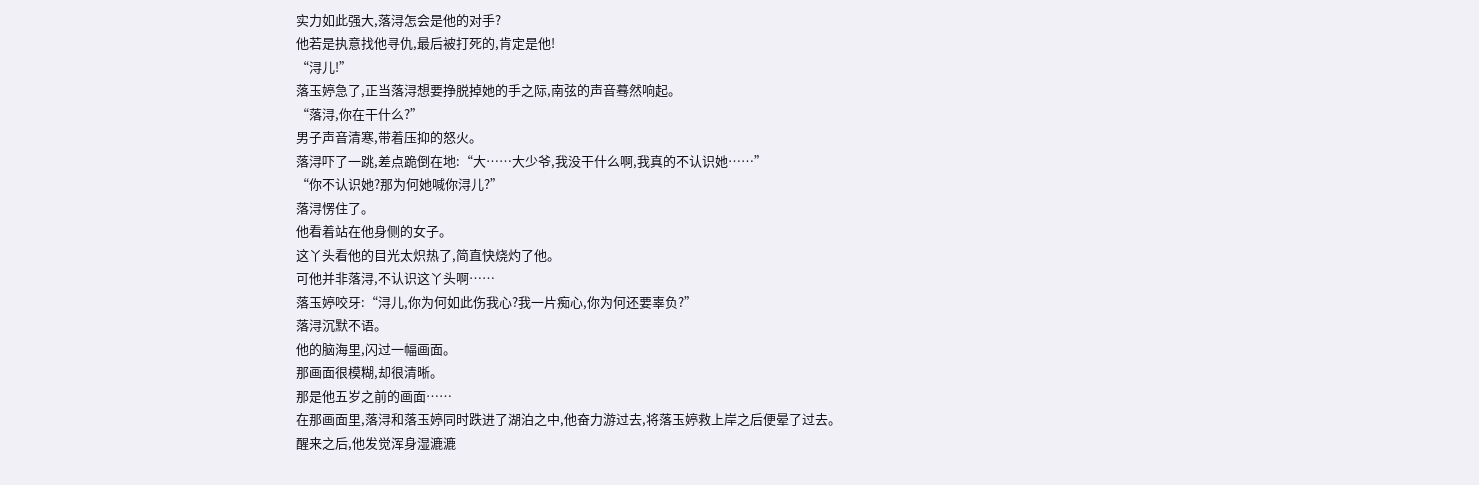实力如此强大,落浔怎会是他的对手?
他若是执意找他寻仇,最后被打死的,肯定是他!
“浔儿!”
落玉婷急了,正当落浔想要挣脱掉她的手之际,南弦的声音蓦然响起。
“落浔,你在干什么?”
男子声音清寒,带着压抑的怒火。
落浔吓了一跳,差点跪倒在地:“大……大少爷,我没干什么啊,我真的不认识她……”
“你不认识她?那为何她喊你浔儿?”
落浔愣住了。
他看着站在他身侧的女子。
这丫头看他的目光太炽热了,简直快烧灼了他。
可他并非落浔,不认识这丫头啊……
落玉婷咬牙:“浔儿,你为何如此伤我心?我一片痴心,你为何还要辜负?”
落浔沉默不语。
他的脑海里,闪过一幅画面。
那画面很模糊,却很清晰。
那是他五岁之前的画面……
在那画面里,落浔和落玉婷同时跌进了湖泊之中,他奋力游过去,将落玉婷救上岸之后便晕了过去。
醒来之后,他发觉浑身湿漉漉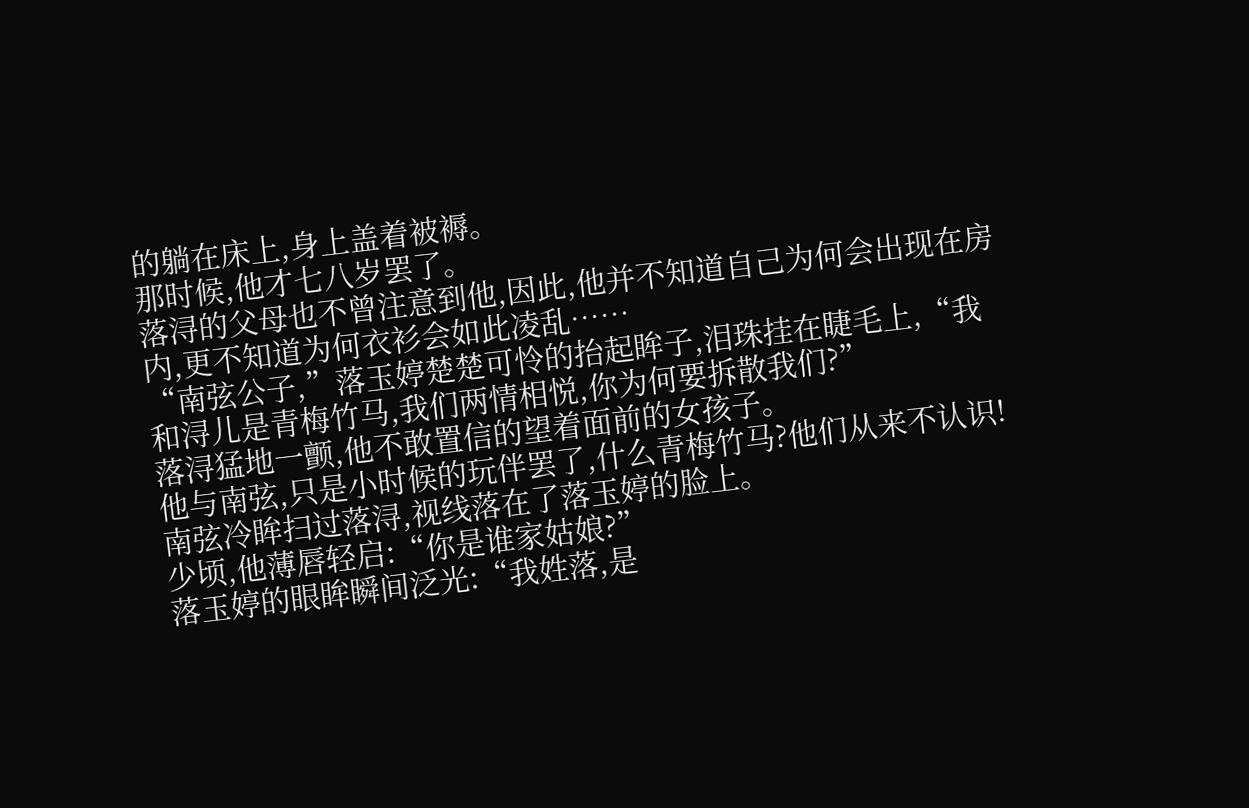的躺在床上,身上盖着被褥。
那时候,他才七八岁罢了。
落浔的父母也不曾注意到他,因此,他并不知道自己为何会出现在房内,更不知道为何衣衫会如此凌乱……
“南弦公子,”落玉婷楚楚可怜的抬起眸子,泪珠挂在睫毛上,“我和浔儿是青梅竹马,我们两情相悦,你为何要拆散我们?”
落浔猛地一颤,他不敢置信的望着面前的女孩子。
他与南弦,只是小时候的玩伴罢了,什么青梅竹马?他们从来不认识!
南弦冷眸扫过落浔,视线落在了落玉婷的脸上。
少顷,他薄唇轻启:“你是谁家姑娘?”
落玉婷的眼眸瞬间泛光:“我姓落,是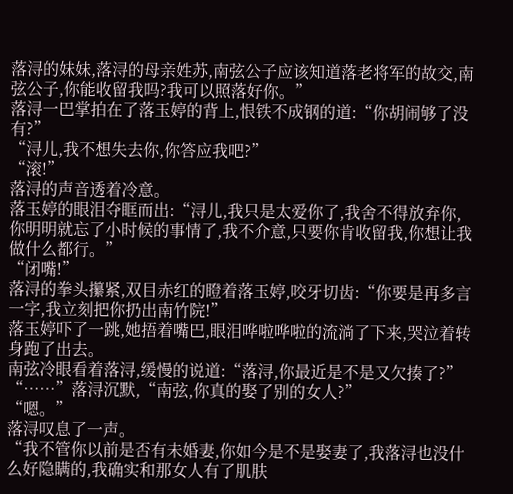落浔的妹妹,落浔的母亲姓苏,南弦公子应该知道落老将军的故交,南弦公子,你能收留我吗?我可以照落好你。”
落浔一巴掌拍在了落玉婷的背上,恨铁不成钢的道:“你胡闹够了没有?”
“浔儿,我不想失去你,你答应我吧?”
“滚!”
落浔的声音透着冷意。
落玉婷的眼泪夺眶而出:“浔儿,我只是太爱你了,我舍不得放弃你,你明明就忘了小时候的事情了,我不介意,只要你肯收留我,你想让我做什么都行。”
“闭嘴!”
落浔的拳头攥紧,双目赤红的瞪着落玉婷,咬牙切齿:“你要是再多言一字,我立刻把你扔出南竹院!”
落玉婷吓了一跳,她捂着嘴巴,眼泪哗啦哗啦的流淌了下来,哭泣着转身跑了出去。
南弦冷眼看着落浔,缓慢的说道:“落浔,你最近是不是又欠揍了?”
“……”落浔沉默,“南弦,你真的娶了别的女人?”
“嗯。”
落浔叹息了一声。
“我不管你以前是否有未婚妻,你如今是不是娶妻了,我落浔也没什么好隐瞒的,我确实和那女人有了肌肤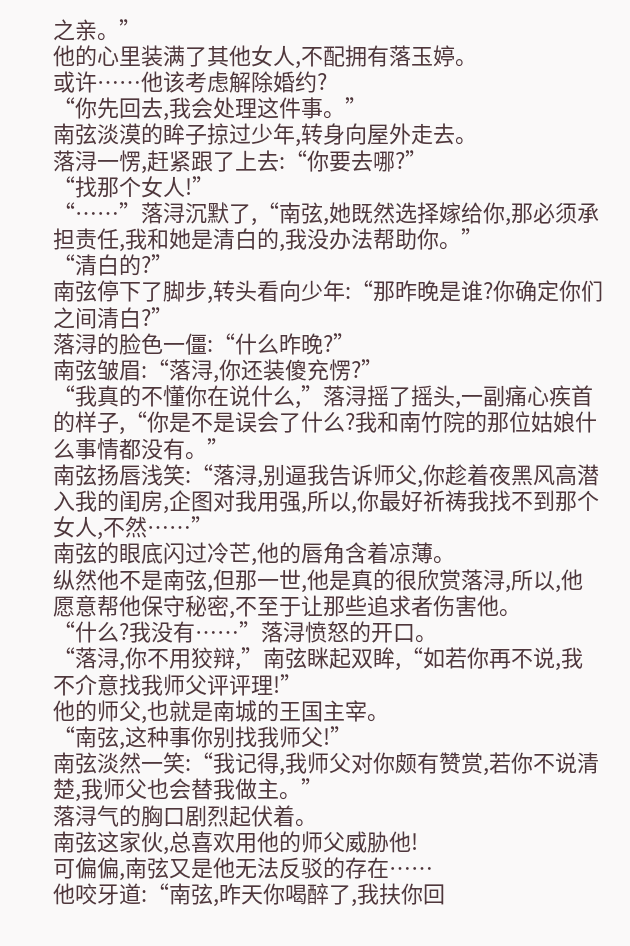之亲。”
他的心里装满了其他女人,不配拥有落玉婷。
或许……他该考虑解除婚约?
“你先回去,我会处理这件事。”
南弦淡漠的眸子掠过少年,转身向屋外走去。
落浔一愣,赶紧跟了上去:“你要去哪?”
“找那个女人!”
“……”落浔沉默了,“南弦,她既然选择嫁给你,那必须承担责任,我和她是清白的,我没办法帮助你。”
“清白的?”
南弦停下了脚步,转头看向少年:“那昨晚是谁?你确定你们之间清白?”
落浔的脸色一僵:“什么昨晚?”
南弦皱眉:“落浔,你还装傻充愣?”
“我真的不懂你在说什么,”落浔摇了摇头,一副痛心疾首的样子,“你是不是误会了什么?我和南竹院的那位姑娘什么事情都没有。”
南弦扬唇浅笑:“落浔,别逼我告诉师父,你趁着夜黑风高潜入我的闺房,企图对我用强,所以,你最好祈祷我找不到那个女人,不然……”
南弦的眼底闪过冷芒,他的唇角含着凉薄。
纵然他不是南弦,但那一世,他是真的很欣赏落浔,所以,他愿意帮他保守秘密,不至于让那些追求者伤害他。
“什么?我没有……”落浔愤怒的开口。
“落浔,你不用狡辩,”南弦眯起双眸,“如若你再不说,我不介意找我师父评评理!”
他的师父,也就是南城的王国主宰。
“南弦,这种事你别找我师父!”
南弦淡然一笑:“我记得,我师父对你颇有赞赏,若你不说清楚,我师父也会替我做主。”
落浔气的胸口剧烈起伏着。
南弦这家伙,总喜欢用他的师父威胁他!
可偏偏,南弦又是他无法反驳的存在……
他咬牙道:“南弦,昨天你喝醉了,我扶你回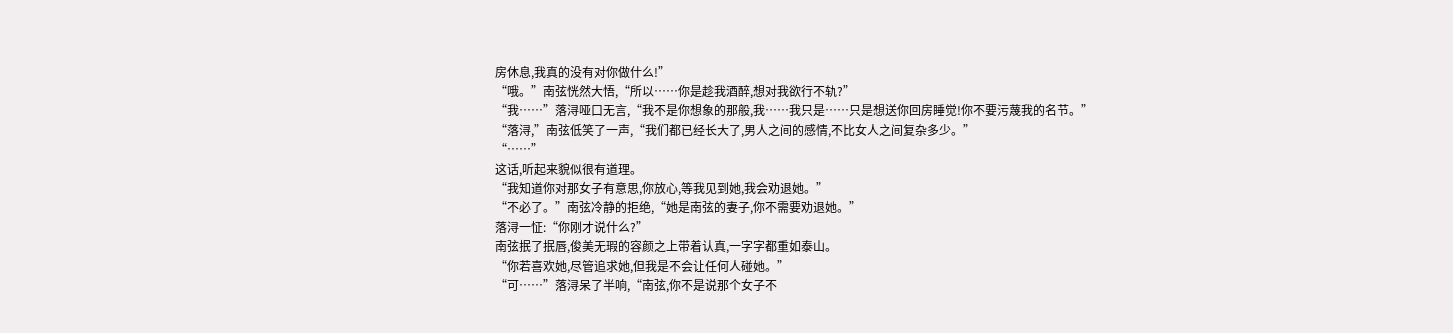房休息,我真的没有对你做什么!”
“哦。”南弦恍然大悟,“所以……你是趁我酒醉,想对我欲行不轨?”
“我……”落浔哑口无言,“我不是你想象的那般,我……我只是……只是想送你回房睡觉!你不要污蔑我的名节。”
“落浔,”南弦低笑了一声,“我们都已经长大了,男人之间的感情,不比女人之间复杂多少。”
“……”
这话,听起来貌似很有道理。
“我知道你对那女子有意思,你放心,等我见到她,我会劝退她。”
“不必了。”南弦冷静的拒绝,“她是南弦的妻子,你不需要劝退她。”
落浔一怔:“你刚才说什么?”
南弦抿了抿唇,俊美无瑕的容颜之上带着认真,一字字都重如泰山。
“你若喜欢她,尽管追求她,但我是不会让任何人碰她。”
“可……”落浔呆了半响,“南弦,你不是说那个女子不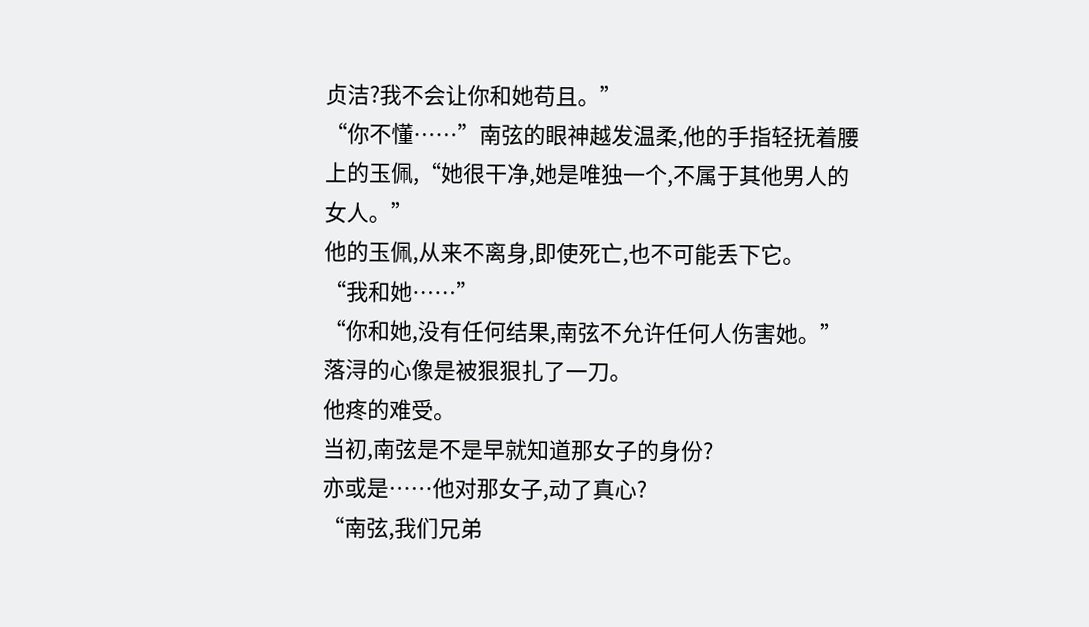贞洁?我不会让你和她苟且。”
“你不懂……”南弦的眼神越发温柔,他的手指轻抚着腰上的玉佩,“她很干净,她是唯独一个,不属于其他男人的女人。”
他的玉佩,从来不离身,即使死亡,也不可能丢下它。
“我和她……”
“你和她,没有任何结果,南弦不允许任何人伤害她。”
落浔的心像是被狠狠扎了一刀。
他疼的难受。
当初,南弦是不是早就知道那女子的身份?
亦或是……他对那女子,动了真心?
“南弦,我们兄弟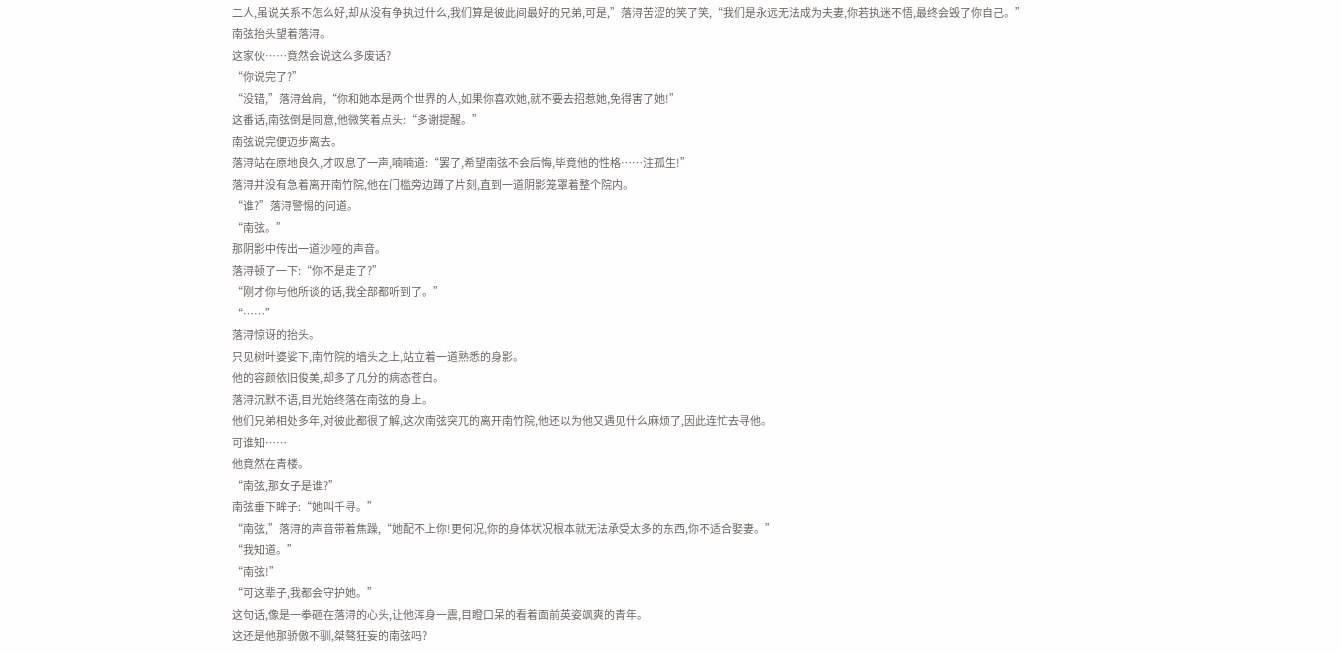二人,虽说关系不怎么好,却从没有争执过什么,我们算是彼此间最好的兄弟,可是,”落浔苦涩的笑了笑,“我们是永远无法成为夫妻,你若执迷不悟,最终会毁了你自己。”
南弦抬头望着落浔。
这家伙……竟然会说这么多废话?
“你说完了?”
“没错,”落浔耸肩,“你和她本是两个世界的人,如果你喜欢她,就不要去招惹她,免得害了她!”
这番话,南弦倒是同意,他微笑着点头:“多谢提醒。”
南弦说完便迈步离去。
落浔站在原地良久,才叹息了一声,喃喃道:“罢了,希望南弦不会后悔,毕竟他的性格……注孤生!”
落浔并没有急着离开南竹院,他在门槛旁边蹲了片刻,直到一道阴影笼罩着整个院内。
“谁?”落浔警惕的问道。
“南弦。”
那阴影中传出一道沙哑的声音。
落浔顿了一下:“你不是走了?”
“刚才你与他所谈的话,我全部都听到了。”
“……”
落浔惊讶的抬头。
只见树叶婆娑下,南竹院的墙头之上,站立着一道熟悉的身影。
他的容颜依旧俊美,却多了几分的病态苍白。
落浔沉默不语,目光始终落在南弦的身上。
他们兄弟相处多年,对彼此都很了解,这次南弦突兀的离开南竹院,他还以为他又遇见什么麻烦了,因此连忙去寻他。
可谁知……
他竟然在青楼。
“南弦,那女子是谁?”
南弦垂下眸子:“她叫千寻。”
“南弦,”落浔的声音带着焦躁,“她配不上你!更何况,你的身体状况根本就无法承受太多的东西,你不适合娶妻。”
“我知道。”
“南弦!”
“可这辈子,我都会守护她。”
这句话,像是一拳砸在落浔的心头,让他浑身一震,目瞪口呆的看着面前英姿飒爽的青年。
这还是他那骄傲不驯,桀骜狂妄的南弦吗?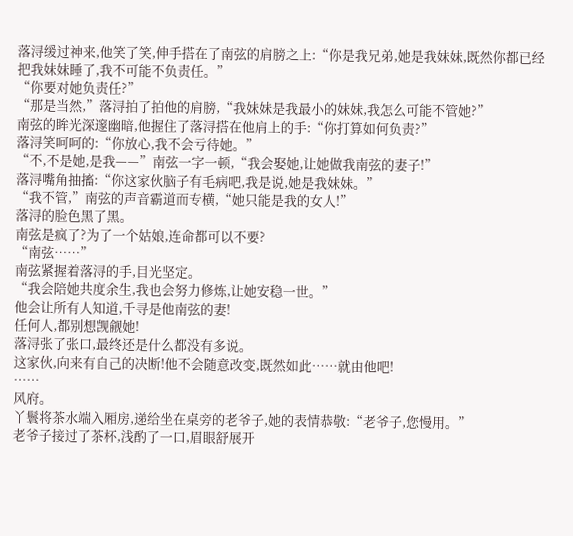落浔缓过神来,他笑了笑,伸手搭在了南弦的肩膀之上:“你是我兄弟,她是我妹妹,既然你都已经把我妹妹睡了,我不可能不负责任。”
“你要对她负责任?”
“那是当然,”落浔拍了拍他的肩膀,“我妹妹是我最小的妹妹,我怎么可能不管她?”
南弦的眸光深邃幽暗,他握住了落浔搭在他肩上的手:“你打算如何负责?”
落浔笑呵呵的:“你放心,我不会亏待她。”
“不,不是她,是我——”南弦一字一顿,“我会娶她,让她做我南弦的妻子!”
落浔嘴角抽搐:“你这家伙脑子有毛病吧,我是说,她是我妹妹。”
“我不管,”南弦的声音霸道而专横,“她只能是我的女人!”
落浔的脸色黑了黑。
南弦是疯了?为了一个姑娘,连命都可以不要?
“南弦……”
南弦紧握着落浔的手,目光坚定。
“我会陪她共度余生,我也会努力修炼,让她安稳一世。”
他会让所有人知道,千寻是他南弦的妻!
任何人,都别想觊觎她!
落浔张了张口,最终还是什么都没有多说。
这家伙,向来有自己的决断!他不会随意改变,既然如此……就由他吧!
……
风府。
丫鬟将茶水端入厢房,递给坐在桌旁的老爷子,她的表情恭敬:“老爷子,您慢用。”
老爷子接过了茶杯,浅酌了一口,眉眼舒展开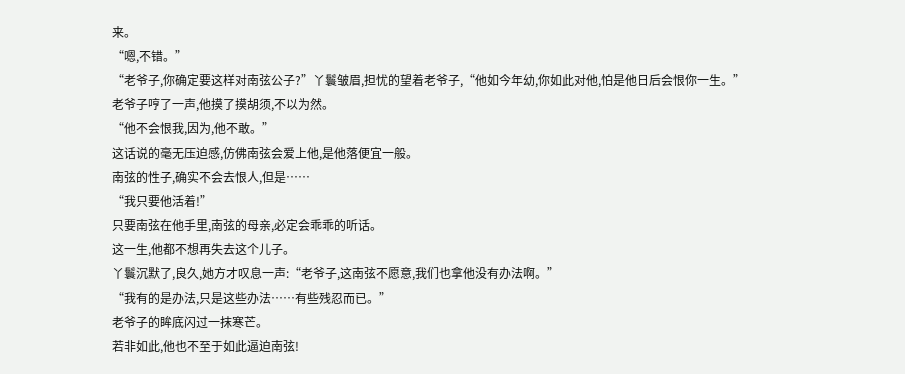来。
“嗯,不错。”
“老爷子,你确定要这样对南弦公子?”丫鬟皱眉,担忧的望着老爷子,“他如今年幼,你如此对他,怕是他日后会恨你一生。”
老爷子哼了一声,他摸了摸胡须,不以为然。
“他不会恨我,因为,他不敢。”
这话说的毫无压迫感,仿佛南弦会爱上他,是他落便宜一般。
南弦的性子,确实不会去恨人,但是……
“我只要他活着!”
只要南弦在他手里,南弦的母亲,必定会乖乖的听话。
这一生,他都不想再失去这个儿子。
丫鬟沉默了,良久,她方才叹息一声:“老爷子,这南弦不愿意,我们也拿他没有办法啊。”
“我有的是办法,只是这些办法……有些残忍而已。”
老爷子的眸底闪过一抹寒芒。
若非如此,他也不至于如此逼迫南弦!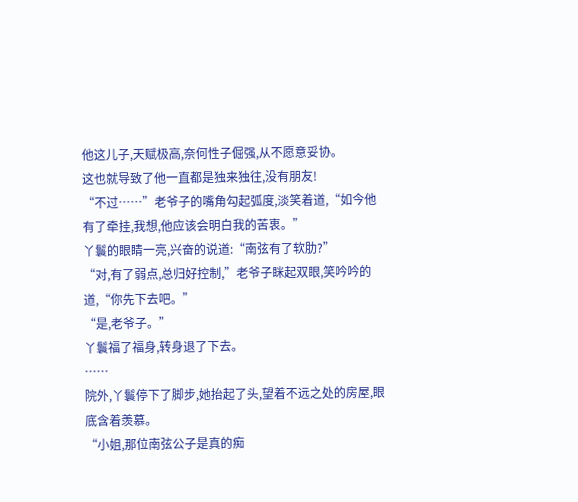他这儿子,天赋极高,奈何性子倔强,从不愿意妥协。
这也就导致了他一直都是独来独往,没有朋友!
“不过……”老爷子的嘴角勾起弧度,淡笑着道,“如今他有了牵挂,我想,他应该会明白我的苦衷。”
丫鬟的眼睛一亮,兴奋的说道:“南弦有了软肋?”
“对,有了弱点,总归好控制,”老爷子眯起双眼,笑吟吟的道,“你先下去吧。”
“是,老爷子。”
丫鬟福了福身,转身退了下去。
……
院外,丫鬟停下了脚步,她抬起了头,望着不远之处的房屋,眼底含着羡慕。
“小姐,那位南弦公子是真的痴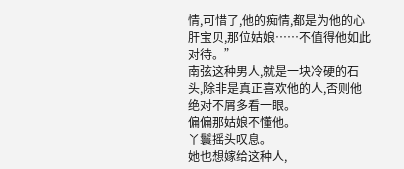情,可惜了,他的痴情,都是为他的心肝宝贝,那位姑娘……不值得他如此对待。”
南弦这种男人,就是一块冷硬的石头,除非是真正喜欢他的人,否则他绝对不屑多看一眼。
偏偏那姑娘不懂他。
丫鬟摇头叹息。
她也想嫁给这种人,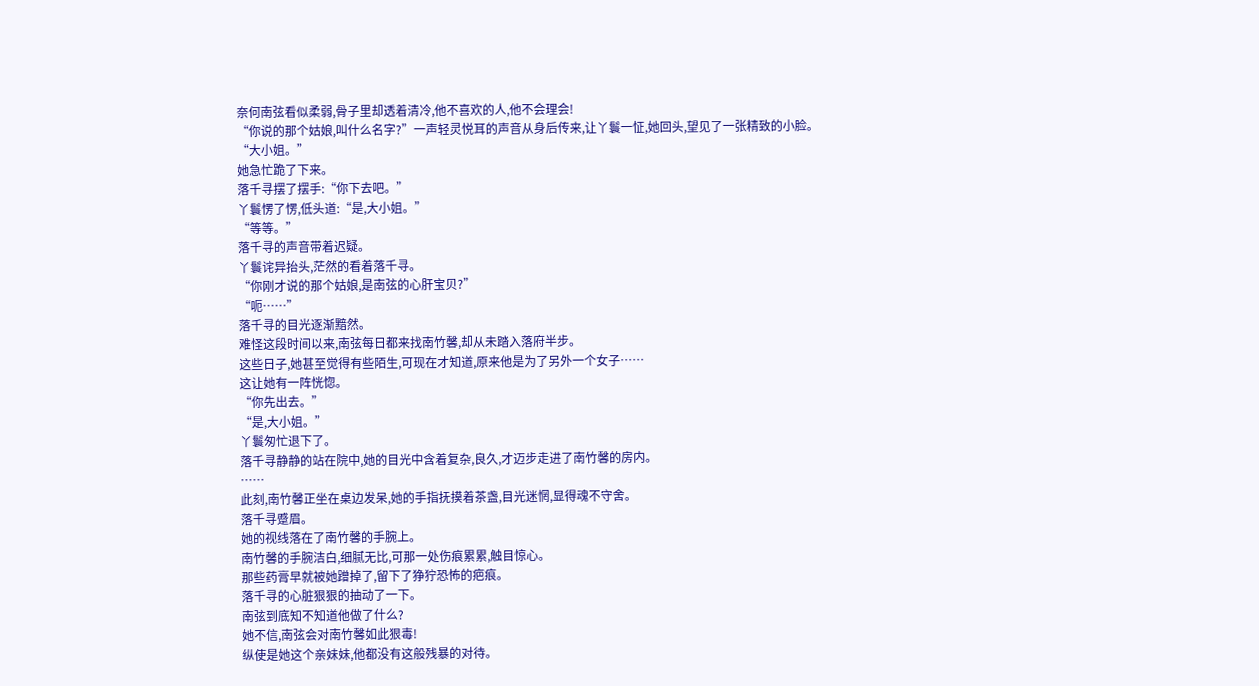奈何南弦看似柔弱,骨子里却透着清冷,他不喜欢的人,他不会理会!
“你说的那个姑娘,叫什么名字?”一声轻灵悦耳的声音从身后传来,让丫鬟一怔,她回头,望见了一张精致的小脸。
“大小姐。”
她急忙跪了下来。
落千寻摆了摆手:“你下去吧。”
丫鬟愣了愣,低头道:“是,大小姐。”
“等等。”
落千寻的声音带着迟疑。
丫鬟诧异抬头,茫然的看着落千寻。
“你刚才说的那个姑娘,是南弦的心肝宝贝?”
“呃……”
落千寻的目光逐渐黯然。
难怪这段时间以来,南弦每日都来找南竹馨,却从未踏入落府半步。
这些日子,她甚至觉得有些陌生,可现在才知道,原来他是为了另外一个女子……
这让她有一阵恍惚。
“你先出去。”
“是,大小姐。”
丫鬟匆忙退下了。
落千寻静静的站在院中,她的目光中含着复杂,良久,才迈步走进了南竹馨的房内。
……
此刻,南竹馨正坐在桌边发呆,她的手指抚摸着茶盏,目光迷惘,显得魂不守舍。
落千寻蹙眉。
她的视线落在了南竹馨的手腕上。
南竹馨的手腕洁白,细腻无比,可那一处伤痕累累,触目惊心。
那些药膏早就被她蹭掉了,留下了狰狞恐怖的疤痕。
落千寻的心脏狠狠的抽动了一下。
南弦到底知不知道他做了什么?
她不信,南弦会对南竹馨如此狠毒!
纵使是她这个亲妹妹,他都没有这般残暴的对待。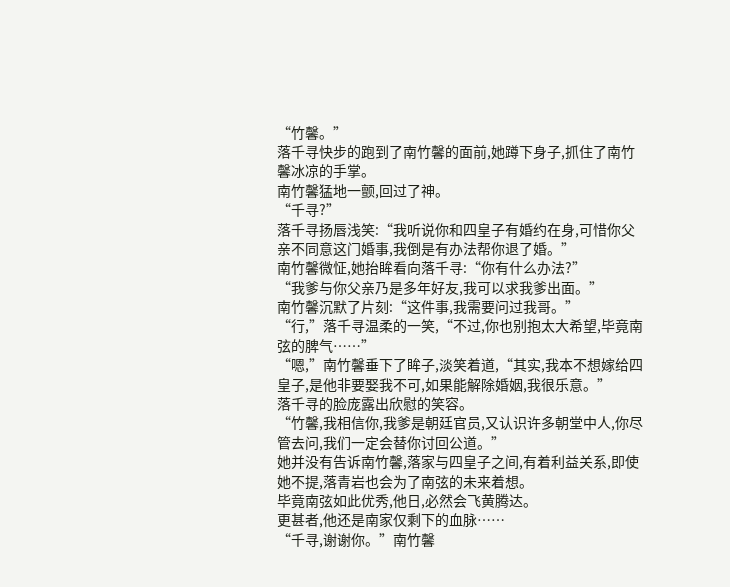“竹馨。”
落千寻快步的跑到了南竹馨的面前,她蹲下身子,抓住了南竹馨冰凉的手掌。
南竹馨猛地一颤,回过了神。
“千寻?”
落千寻扬唇浅笑:“我听说你和四皇子有婚约在身,可惜你父亲不同意这门婚事,我倒是有办法帮你退了婚。”
南竹馨微怔,她抬眸看向落千寻:“你有什么办法?”
“我爹与你父亲乃是多年好友,我可以求我爹出面。”
南竹馨沉默了片刻:“这件事,我需要问过我哥。”
“行,”落千寻温柔的一笑,“不过,你也别抱太大希望,毕竟南弦的脾气……”
“嗯,”南竹馨垂下了眸子,淡笑着道,“其实,我本不想嫁给四皇子,是他非要娶我不可,如果能解除婚姻,我很乐意。”
落千寻的脸庞露出欣慰的笑容。
“竹馨,我相信你,我爹是朝廷官员,又认识许多朝堂中人,你尽管去问,我们一定会替你讨回公道。”
她并没有告诉南竹馨,落家与四皇子之间,有着利益关系,即使她不提,落青岩也会为了南弦的未来着想。
毕竟南弦如此优秀,他日,必然会飞黄腾达。
更甚者,他还是南家仅剩下的血脉……
“千寻,谢谢你。”南竹馨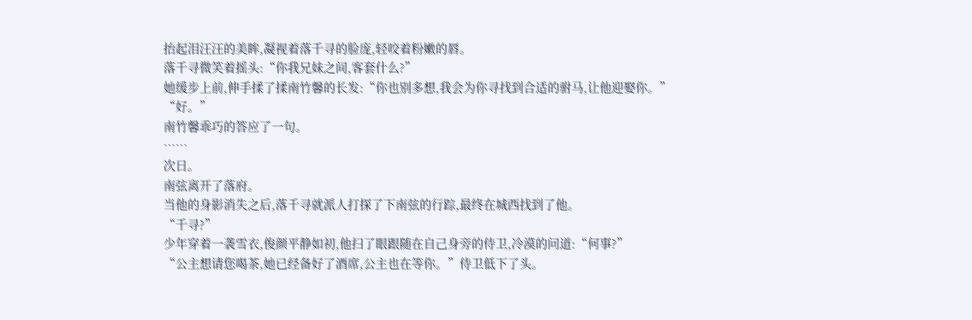抬起泪汪汪的美眸,凝视着落千寻的脸庞,轻咬着粉嫩的唇。
落千寻微笑着摇头:“你我兄妹之间,客套什么?”
她缓步上前,伸手揉了揉南竹馨的长发:“你也别多想,我会为你寻找到合适的驸马,让他迎娶你。”
“好。”
南竹馨乖巧的答应了一句。
……
次日。
南弦离开了落府。
当他的身影消失之后,落千寻就派人打探了下南弦的行踪,最终在城西找到了他。
“千寻?”
少年穿着一袭雪衣,俊颜平静如初,他扫了眼跟随在自己身旁的侍卫,冷漠的问道:“何事?”
“公主想请您喝茶,她已经备好了酒席,公主也在等你。”侍卫低下了头。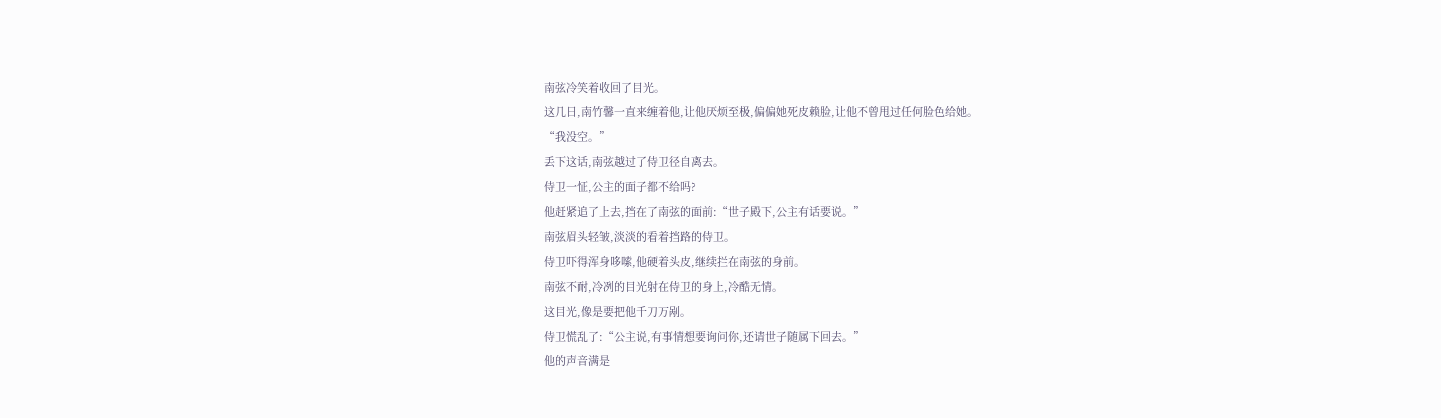南弦冷笑着收回了目光。
这几日,南竹馨一直来缠着他,让他厌烦至极,偏偏她死皮赖脸,让他不曾甩过任何脸色给她。
“我没空。”
丢下这话,南弦越过了侍卫径自离去。
侍卫一怔,公主的面子都不给吗?
他赶紧追了上去,挡在了南弦的面前:“世子殿下,公主有话要说。”
南弦眉头轻皱,淡淡的看着挡路的侍卫。
侍卫吓得浑身哆嗦,他硬着头皮,继续拦在南弦的身前。
南弦不耐,冷冽的目光射在侍卫的身上,冷酷无情。
这目光,像是要把他千刀万剐。
侍卫慌乱了:“公主说,有事情想要询问你,还请世子随属下回去。”
他的声音满是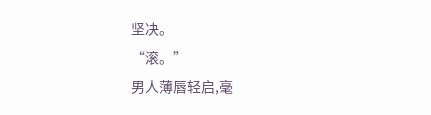坚决。
“滚。”
男人薄唇轻启,毫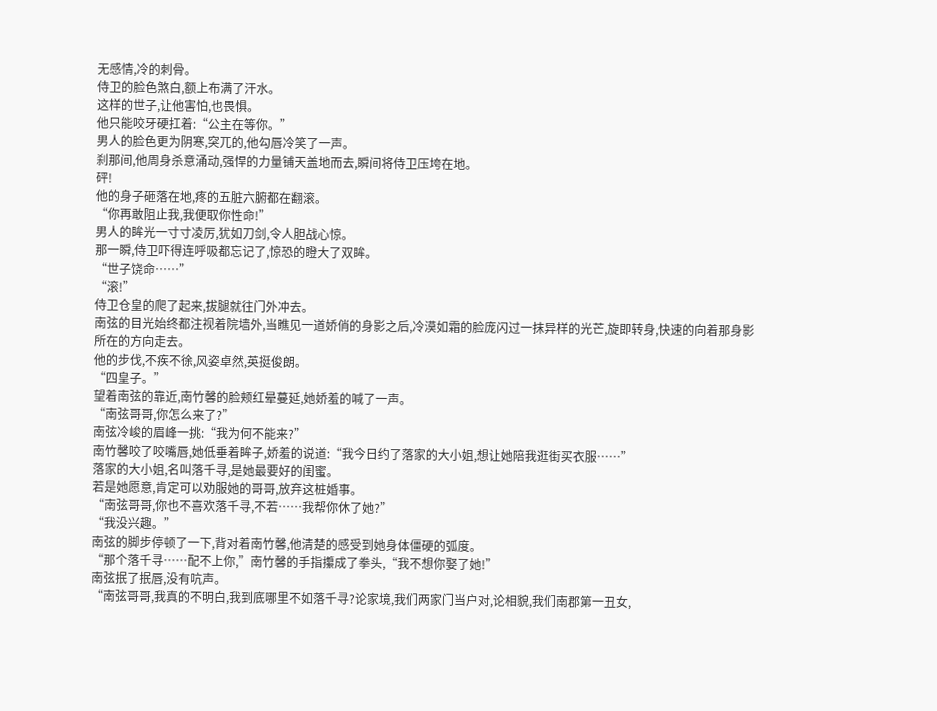无感情,冷的刺骨。
侍卫的脸色煞白,额上布满了汗水。
这样的世子,让他害怕,也畏惧。
他只能咬牙硬扛着:“公主在等你。”
男人的脸色更为阴寒,突兀的,他勾唇冷笑了一声。
刹那间,他周身杀意涌动,强悍的力量铺天盖地而去,瞬间将侍卫压垮在地。
砰!
他的身子砸落在地,疼的五脏六腑都在翻滚。
“你再敢阻止我,我便取你性命!”
男人的眸光一寸寸凌厉,犹如刀剑,令人胆战心惊。
那一瞬,侍卫吓得连呼吸都忘记了,惊恐的瞪大了双眸。
“世子饶命……”
“滚!”
侍卫仓皇的爬了起来,拔腿就往门外冲去。
南弦的目光始终都注视着院墙外,当瞧见一道娇俏的身影之后,冷漠如霜的脸庞闪过一抹异样的光芒,旋即转身,快速的向着那身影所在的方向走去。
他的步伐,不疾不徐,风姿卓然,英挺俊朗。
“四皇子。”
望着南弦的靠近,南竹馨的脸颊红晕蔓延,她娇羞的喊了一声。
“南弦哥哥,你怎么来了?”
南弦冷峻的眉峰一挑:“我为何不能来?”
南竹馨咬了咬嘴唇,她低垂着眸子,娇羞的说道:“我今日约了落家的大小姐,想让她陪我逛街买衣服……”
落家的大小姐,名叫落千寻,是她最要好的闺蜜。
若是她愿意,肯定可以劝服她的哥哥,放弃这桩婚事。
“南弦哥哥,你也不喜欢落千寻,不若……我帮你休了她?”
“我没兴趣。”
南弦的脚步停顿了一下,背对着南竹馨,他清楚的感受到她身体僵硬的弧度。
“那个落千寻……配不上你,”南竹馨的手指攥成了拳头,“我不想你娶了她!”
南弦抿了抿唇,没有吭声。
“南弦哥哥,我真的不明白,我到底哪里不如落千寻?论家境,我们两家门当户对,论相貌,我们南郡第一丑女,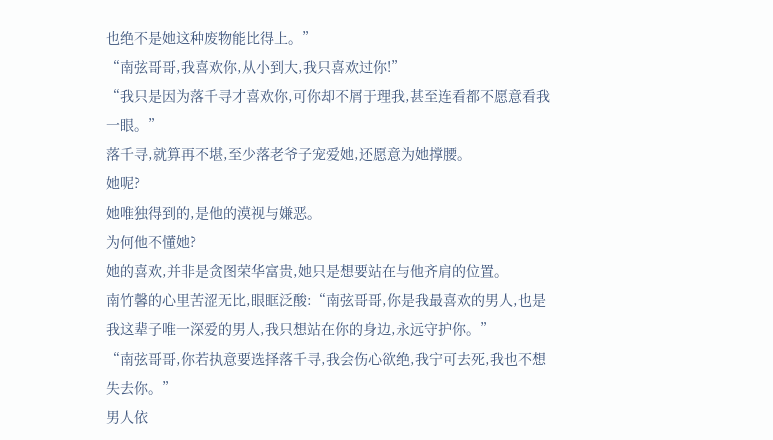也绝不是她这种废物能比得上。”
“南弦哥哥,我喜欢你,从小到大,我只喜欢过你!”
“我只是因为落千寻才喜欢你,可你却不屑于理我,甚至连看都不愿意看我一眼。”
落千寻,就算再不堪,至少落老爷子宠爱她,还愿意为她撑腰。
她呢?
她唯独得到的,是他的漠视与嫌恶。
为何他不懂她?
她的喜欢,并非是贪图荣华富贵,她只是想要站在与他齐肩的位置。
南竹馨的心里苦涩无比,眼眶泛酸:“南弦哥哥,你是我最喜欢的男人,也是我这辈子唯一深爱的男人,我只想站在你的身边,永远守护你。”
“南弦哥哥,你若执意要选择落千寻,我会伤心欲绝,我宁可去死,我也不想失去你。”
男人依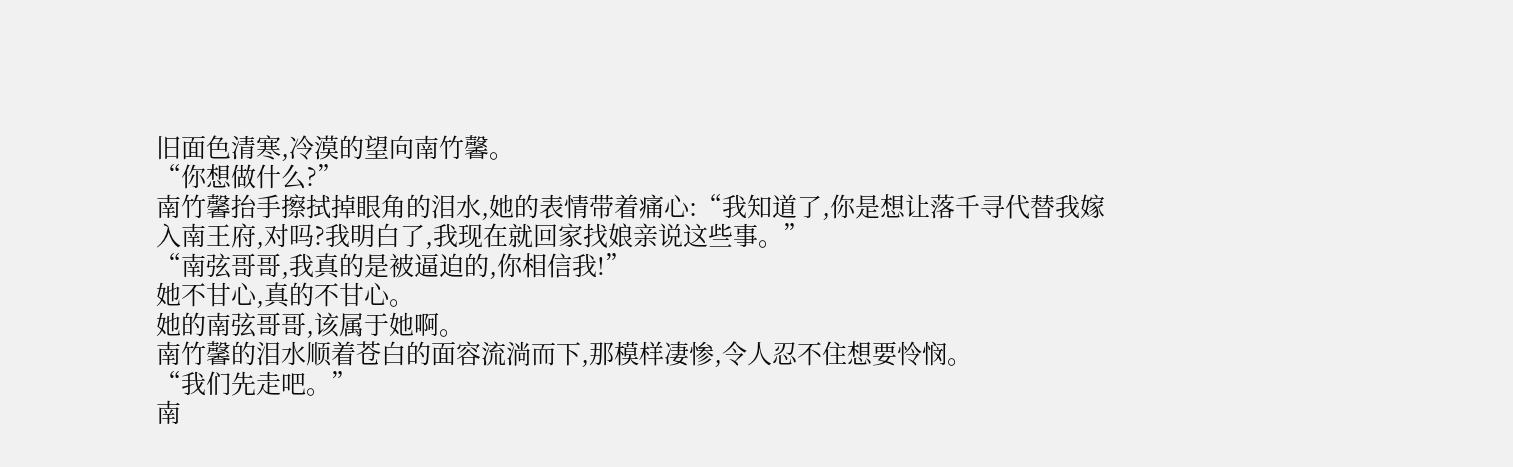旧面色清寒,冷漠的望向南竹馨。
“你想做什么?”
南竹馨抬手擦拭掉眼角的泪水,她的表情带着痛心:“我知道了,你是想让落千寻代替我嫁入南王府,对吗?我明白了,我现在就回家找娘亲说这些事。”
“南弦哥哥,我真的是被逼迫的,你相信我!”
她不甘心,真的不甘心。
她的南弦哥哥,该属于她啊。
南竹馨的泪水顺着苍白的面容流淌而下,那模样凄惨,令人忍不住想要怜悯。
“我们先走吧。”
南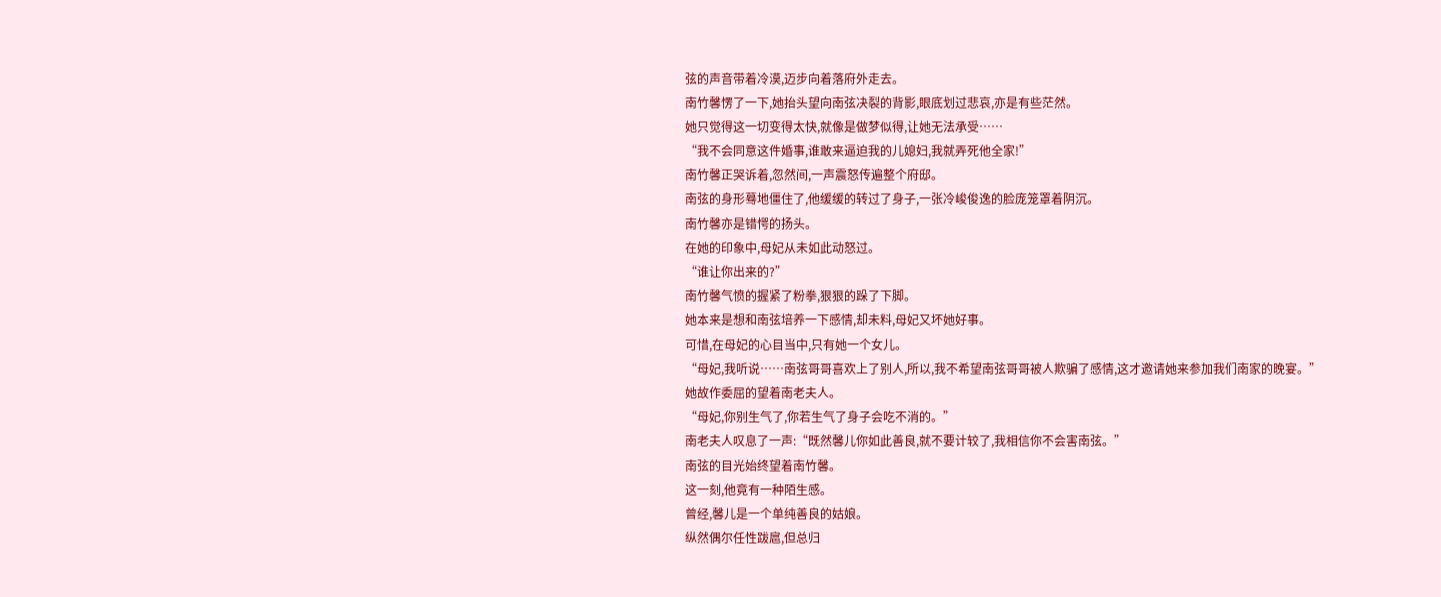弦的声音带着冷漠,迈步向着落府外走去。
南竹馨愣了一下,她抬头望向南弦决裂的背影,眼底划过悲哀,亦是有些茫然。
她只觉得这一切变得太快,就像是做梦似得,让她无法承受……
“我不会同意这件婚事,谁敢来逼迫我的儿媳妇,我就弄死他全家!”
南竹馨正哭诉着,忽然间,一声震怒传遍整个府邸。
南弦的身形蓦地僵住了,他缓缓的转过了身子,一张冷峻俊逸的脸庞笼罩着阴沉。
南竹馨亦是错愕的扬头。
在她的印象中,母妃从未如此动怒过。
“谁让你出来的?”
南竹馨气愤的握紧了粉拳,狠狠的跺了下脚。
她本来是想和南弦培养一下感情,却未料,母妃又坏她好事。
可惜,在母妃的心目当中,只有她一个女儿。
“母妃,我听说……南弦哥哥喜欢上了别人,所以,我不希望南弦哥哥被人欺骗了感情,这才邀请她来参加我们南家的晚宴。”
她故作委屈的望着南老夫人。
“母妃,你别生气了,你若生气了身子会吃不消的。”
南老夫人叹息了一声:“既然馨儿你如此善良,就不要计较了,我相信你不会害南弦。”
南弦的目光始终望着南竹馨。
这一刻,他竟有一种陌生感。
曾经,馨儿是一个单纯善良的姑娘。
纵然偶尔任性跋扈,但总归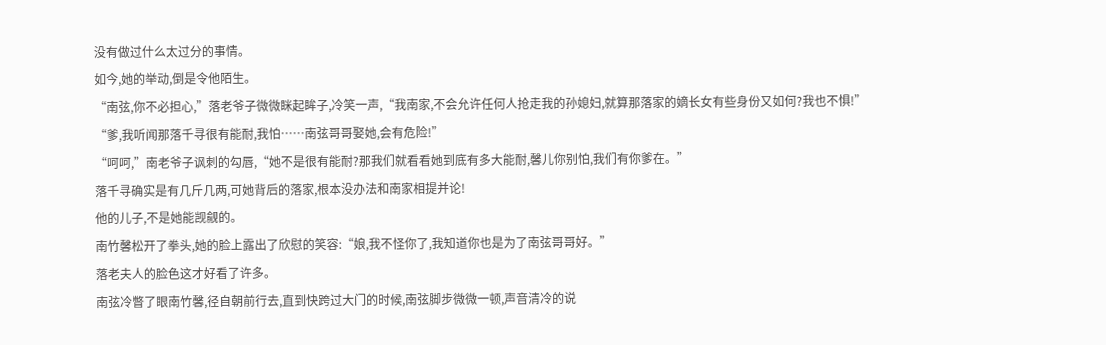没有做过什么太过分的事情。
如今,她的举动,倒是令他陌生。
“南弦,你不必担心,”落老爷子微微眯起眸子,冷笑一声,“我南家,不会允许任何人抢走我的孙媳妇,就算那落家的嫡长女有些身份又如何?我也不惧!”
“爹,我听闻那落千寻很有能耐,我怕……南弦哥哥娶她,会有危险!”
“呵呵,”南老爷子讽刺的勾唇,“她不是很有能耐?那我们就看看她到底有多大能耐,馨儿你别怕,我们有你爹在。”
落千寻确实是有几斤几两,可她背后的落家,根本没办法和南家相提并论!
他的儿子,不是她能觊觎的。
南竹馨松开了拳头,她的脸上露出了欣慰的笑容:“娘,我不怪你了,我知道你也是为了南弦哥哥好。”
落老夫人的脸色这才好看了许多。
南弦冷瞥了眼南竹馨,径自朝前行去,直到快跨过大门的时候,南弦脚步微微一顿,声音清冷的说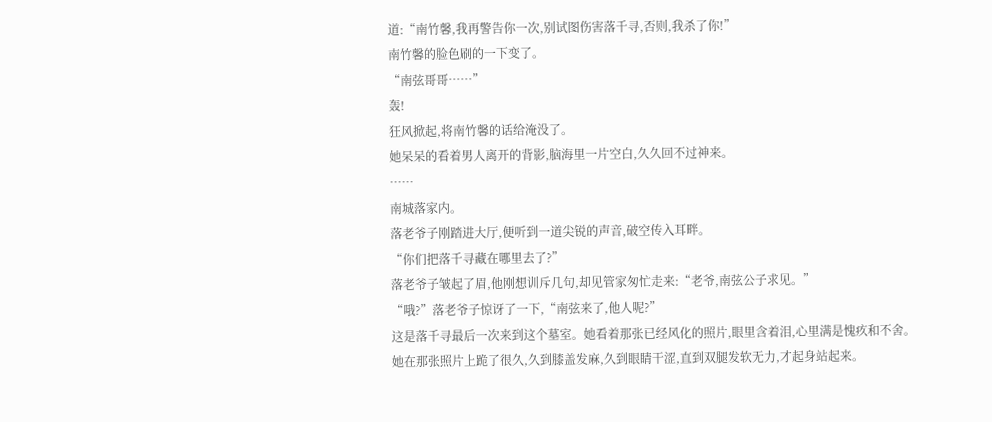道:“南竹馨,我再警告你一次,别试图伤害落千寻,否则,我杀了你!”
南竹馨的脸色刷的一下变了。
“南弦哥哥……”
轰!
狂风掀起,将南竹馨的话给淹没了。
她呆呆的看着男人离开的背影,脑海里一片空白,久久回不过神来。
……
南城落家内。
落老爷子刚踏进大厅,便听到一道尖锐的声音,破空传入耳畔。
“你们把落千寻藏在哪里去了?”
落老爷子皱起了眉,他刚想训斥几句,却见管家匆忙走来:“老爷,南弦公子求见。”
“哦?”落老爷子惊讶了一下,“南弦来了,他人呢?”
这是落千寻最后一次来到这个墓室。她看着那张已经风化的照片,眼里含着泪,心里满是愧疚和不舍。
她在那张照片上跪了很久,久到膝盖发麻,久到眼睛干涩,直到双腿发软无力,才起身站起来。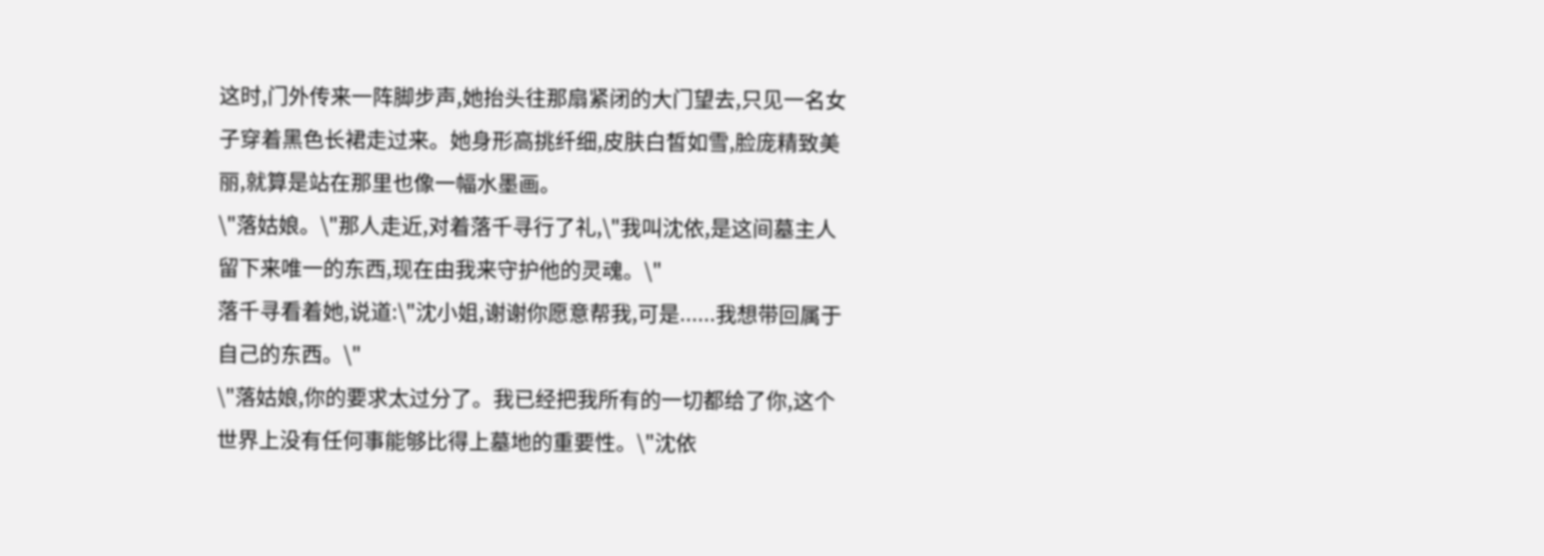这时,门外传来一阵脚步声,她抬头往那扇紧闭的大门望去,只见一名女子穿着黑色长裙走过来。她身形高挑纤细,皮肤白皙如雪,脸庞精致美丽,就算是站在那里也像一幅水墨画。
\"落姑娘。\"那人走近,对着落千寻行了礼,\"我叫沈依,是这间墓主人留下来唯一的东西,现在由我来守护他的灵魂。\"
落千寻看着她,说道:\"沈小姐,谢谢你愿意帮我,可是......我想带回属于自己的东西。\"
\"落姑娘,你的要求太过分了。我已经把我所有的一切都给了你,这个世界上没有任何事能够比得上墓地的重要性。\"沈依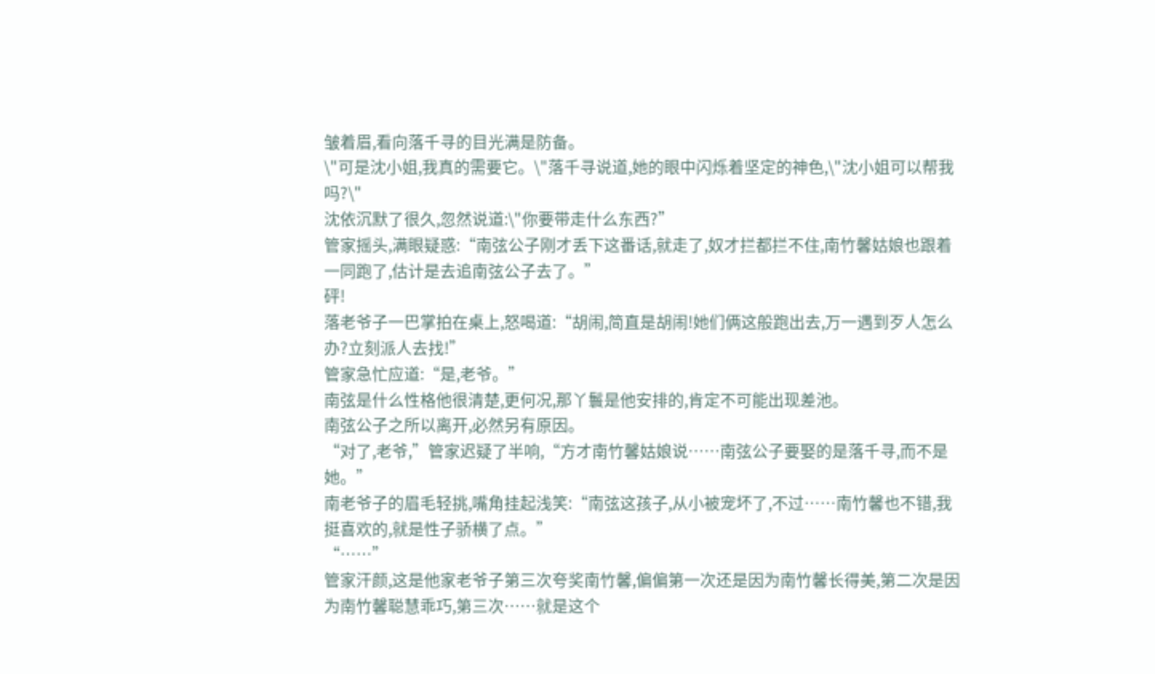皱着眉,看向落千寻的目光满是防备。
\"可是沈小姐,我真的需要它。\"落千寻说道,她的眼中闪烁着坚定的神色,\"沈小姐可以帮我吗?\"
沈依沉默了很久,忽然说道:\"你要带走什么东西?”
管家摇头,满眼疑惑:“南弦公子刚才丢下这番话,就走了,奴才拦都拦不住,南竹馨姑娘也跟着一同跑了,估计是去追南弦公子去了。”
砰!
落老爷子一巴掌拍在桌上,怒喝道:“胡闹,简直是胡闹!她们俩这般跑出去,万一遇到歹人怎么办?立刻派人去找!”
管家急忙应道:“是,老爷。”
南弦是什么性格他很清楚,更何况,那丫鬟是他安排的,肯定不可能出现差池。
南弦公子之所以离开,必然另有原因。
“对了,老爷,”管家迟疑了半响,“方才南竹馨姑娘说……南弦公子要娶的是落千寻,而不是她。”
南老爷子的眉毛轻挑,嘴角挂起浅笑:“南弦这孩子,从小被宠坏了,不过……南竹馨也不错,我挺喜欢的,就是性子骄横了点。”
“……”
管家汗颜,这是他家老爷子第三次夸奖南竹馨,偏偏第一次还是因为南竹馨长得美,第二次是因为南竹馨聪慧乖巧,第三次……就是这个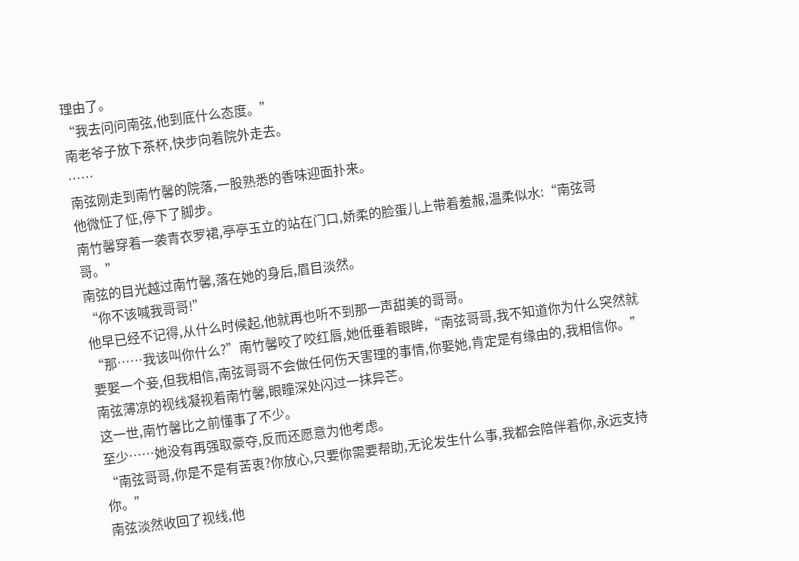理由了。
“我去问问南弦,他到底什么态度。”
南老爷子放下茶杯,快步向着院外走去。
……
南弦刚走到南竹馨的院落,一股熟悉的香味迎面扑来。
他微怔了怔,停下了脚步。
南竹馨穿着一袭青衣罗裙,亭亭玉立的站在门口,娇柔的脸蛋儿上带着羞赧,温柔似水:“南弦哥哥。”
南弦的目光越过南竹馨,落在她的身后,眉目淡然。
“你不该喊我哥哥!”
他早已经不记得,从什么时候起,他就再也听不到那一声甜美的哥哥。
“那……我该叫你什么?”南竹馨咬了咬红唇,她低垂着眼眸,“南弦哥哥,我不知道你为什么突然就要娶一个妾,但我相信,南弦哥哥不会做任何伤天害理的事情,你娶她,肯定是有缘由的,我相信你。”
南弦薄凉的视线凝视着南竹馨,眼瞳深处闪过一抹异芒。
这一世,南竹馨比之前懂事了不少。
至少……她没有再强取豪夺,反而还愿意为他考虑。
“南弦哥哥,你是不是有苦衷?你放心,只要你需要帮助,无论发生什么事,我都会陪伴着你,永远支持你。”
南弦淡然收回了视线,他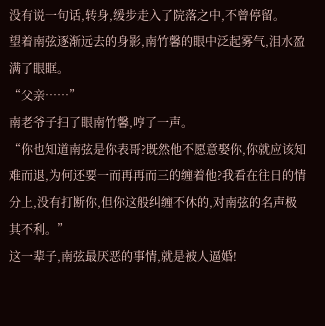没有说一句话,转身,缓步走入了院落之中,不曾停留。
望着南弦逐渐远去的身影,南竹馨的眼中泛起雾气,泪水盈满了眼眶。
“父亲……”
南老爷子扫了眼南竹馨,哼了一声。
“你也知道南弦是你表哥?既然他不愿意娶你,你就应该知难而退,为何还要一而再再而三的缠着他?我看在往日的情分上,没有打断你,但你这般纠缠不休的,对南弦的名声极其不利。”
这一辈子,南弦最厌恶的事情,就是被人逼婚!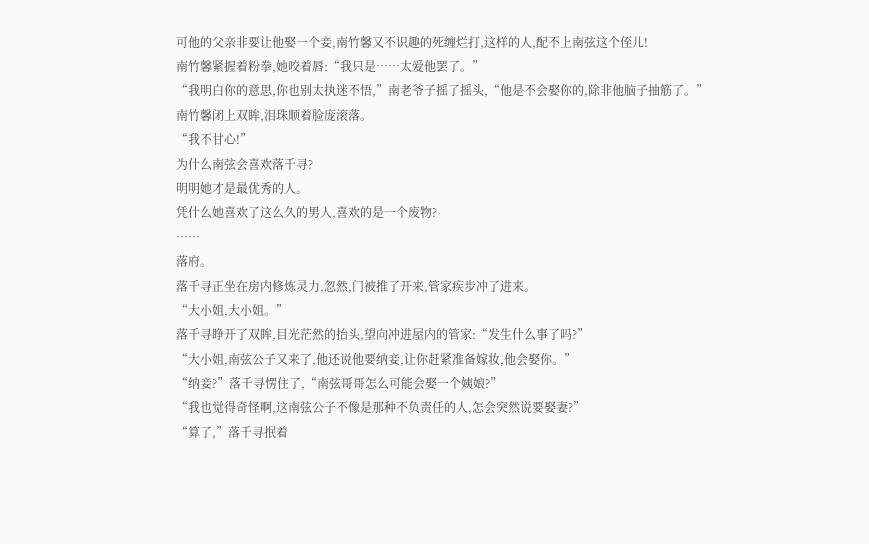可他的父亲非要让他娶一个妾,南竹馨又不识趣的死缠烂打,这样的人,配不上南弦这个侄儿!
南竹馨紧握着粉拳,她咬着唇:“我只是……太爱他罢了。”
“我明白你的意思,你也别太执迷不悟,”南老爷子摇了摇头,“他是不会娶你的,除非他脑子抽筋了。”
南竹馨闭上双眸,泪珠顺着脸庞滚落。
“我不甘心!”
为什么南弦会喜欢落千寻?
明明她才是最优秀的人。
凭什么她喜欢了这么久的男人,喜欢的是一个废物?
……
落府。
落千寻正坐在房内修炼灵力,忽然,门被推了开来,管家疾步冲了进来。
“大小姐,大小姐。”
落千寻睁开了双眸,目光茫然的抬头,望向冲进屋内的管家:“发生什么事了吗?”
“大小姐,南弦公子又来了,他还说他要纳妾,让你赶紧准备嫁妆,他会娶你。”
“纳妾?”落千寻愣住了,“南弦哥哥怎么可能会娶一个姨娘?”
“我也觉得奇怪啊,这南弦公子不像是那种不负责任的人,怎会突然说要娶妻?”
“算了,”落千寻抿着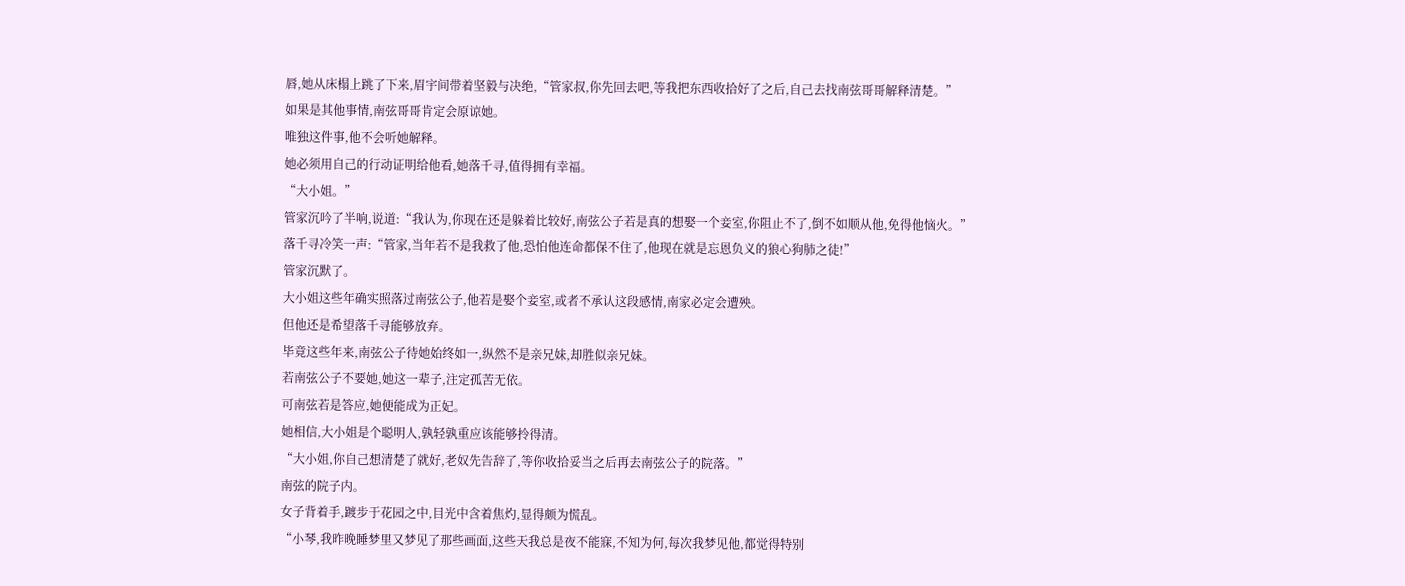唇,她从床榻上跳了下来,眉宇间带着坚毅与决绝,“管家叔,你先回去吧,等我把东西收拾好了之后,自己去找南弦哥哥解释清楚。”
如果是其他事情,南弦哥哥肯定会原谅她。
唯独这件事,他不会听她解释。
她必须用自己的行动证明给他看,她落千寻,值得拥有幸福。
“大小姐。”
管家沉吟了半响,说道:“我认为,你现在还是躲着比较好,南弦公子若是真的想娶一个妾室,你阻止不了,倒不如顺从他,免得他恼火。”
落千寻冷笑一声:“管家,当年若不是我救了他,恐怕他连命都保不住了,他现在就是忘恩负义的狼心狗肺之徒!”
管家沉默了。
大小姐这些年确实照落过南弦公子,他若是娶个妾室,或者不承认这段感情,南家必定会遭殃。
但他还是希望落千寻能够放弃。
毕竟这些年来,南弦公子待她始终如一,纵然不是亲兄妹,却胜似亲兄妹。
若南弦公子不要她,她这一辈子,注定孤苦无依。
可南弦若是答应,她便能成为正妃。
她相信,大小姐是个聪明人,孰轻孰重应该能够拎得清。
“大小姐,你自己想清楚了就好,老奴先告辞了,等你收拾妥当之后再去南弦公子的院落。”
南弦的院子内。
女子背着手,踱步于花园之中,目光中含着焦灼,显得颇为慌乱。
“小琴,我昨晚睡梦里又梦见了那些画面,这些天我总是夜不能寐,不知为何,每次我梦见他,都觉得特别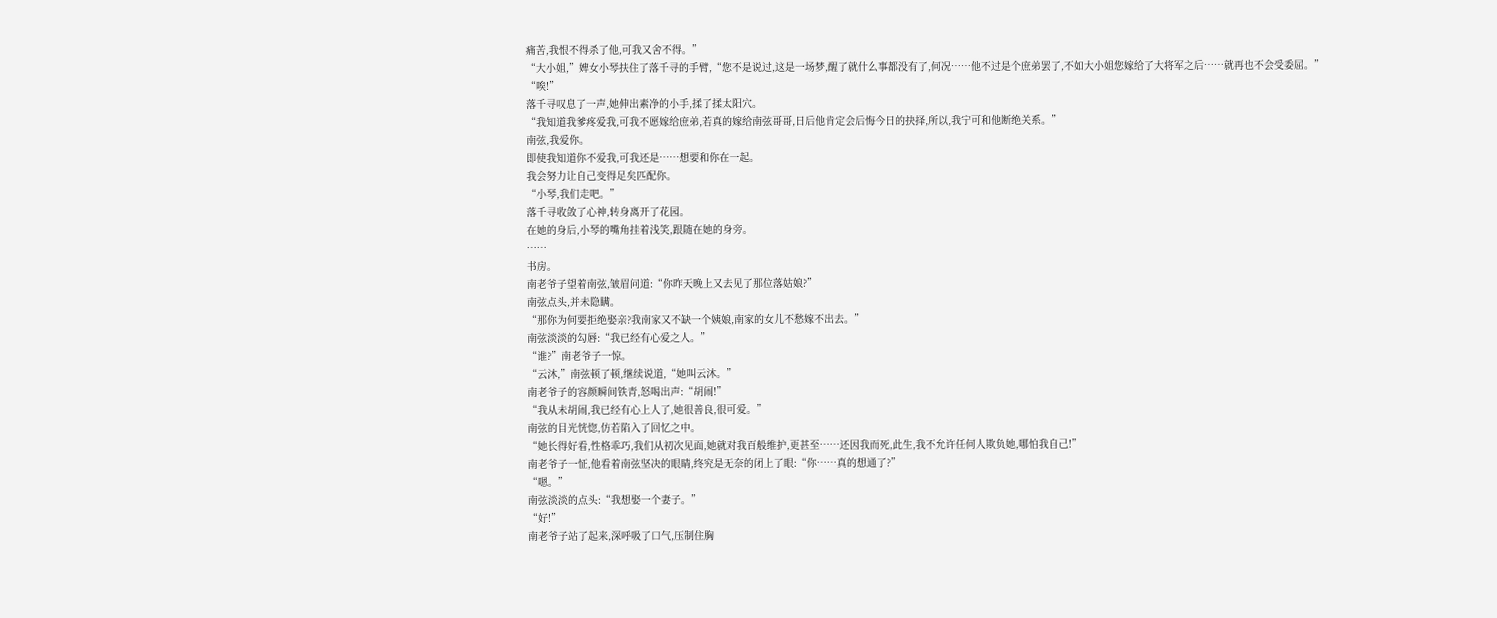痛苦,我恨不得杀了他,可我又舍不得。”
“大小姐,”婢女小琴扶住了落千寻的手臂,“您不是说过,这是一场梦,醒了就什么事都没有了,何况……他不过是个庶弟罢了,不如大小姐您嫁给了大将军之后……就再也不会受委屈。”
“唉!”
落千寻叹息了一声,她伸出素净的小手,揉了揉太阳穴。
“我知道我爹疼爱我,可我不愿嫁给庶弟,若真的嫁给南弦哥哥,日后他肯定会后悔今日的抉择,所以,我宁可和他断绝关系。”
南弦,我爱你。
即使我知道你不爱我,可我还是……想要和你在一起。
我会努力让自己变得足矣匹配你。
“小琴,我们走吧。”
落千寻收敛了心神,转身离开了花园。
在她的身后,小琴的嘴角挂着浅笑,跟随在她的身旁。
……
书房。
南老爷子望着南弦,皱眉问道:“你昨天晚上又去见了那位落姑娘?”
南弦点头,并未隐瞒。
“那你为何要拒绝娶亲?我南家又不缺一个姨娘,南家的女儿不愁嫁不出去。”
南弦淡淡的勾唇:“我已经有心爱之人。”
“谁?”南老爷子一惊。
“云沐,”南弦顿了顿,继续说道,“她叫云沐。”
南老爷子的容颜瞬间铁青,怒喝出声:“胡闹!”
“我从未胡闹,我已经有心上人了,她很善良,很可爱。”
南弦的目光恍惚,仿若陷入了回忆之中。
“她长得好看,性格乖巧,我们从初次见面,她就对我百般维护,更甚至……还因我而死,此生,我不允许任何人欺负她,哪怕我自己!”
南老爷子一怔,他看着南弦坚决的眼睛,终究是无奈的闭上了眼:“你……真的想通了?”
“嗯。”
南弦淡淡的点头:“我想娶一个妻子。”
“好!”
南老爷子站了起来,深呼吸了口气,压制住胸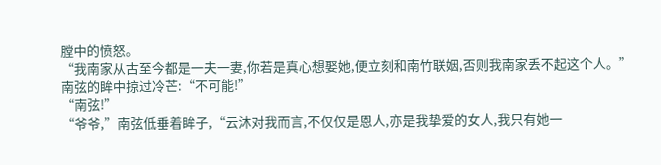膛中的愤怒。
“我南家从古至今都是一夫一妻,你若是真心想娶她,便立刻和南竹联姻,否则我南家丢不起这个人。”
南弦的眸中掠过冷芒:“不可能!”
“南弦!”
“爷爷,”南弦低垂着眸子,“云沐对我而言,不仅仅是恩人,亦是我挚爱的女人,我只有她一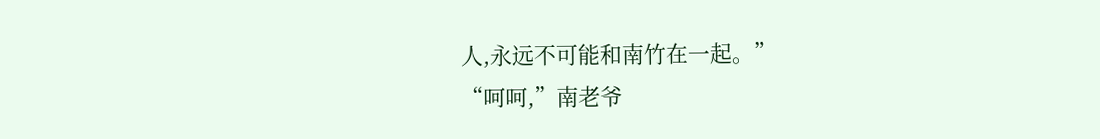人,永远不可能和南竹在一起。”
“呵呵,”南老爷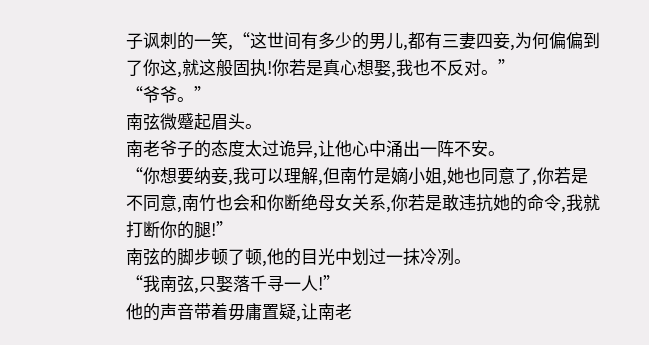子讽刺的一笑,“这世间有多少的男儿,都有三妻四妾,为何偏偏到了你这,就这般固执!你若是真心想娶,我也不反对。”
“爷爷。”
南弦微蹙起眉头。
南老爷子的态度太过诡异,让他心中涌出一阵不安。
“你想要纳妾,我可以理解,但南竹是嫡小姐,她也同意了,你若是不同意,南竹也会和你断绝母女关系,你若是敢违抗她的命令,我就打断你的腿!”
南弦的脚步顿了顿,他的目光中划过一抹冷冽。
“我南弦,只娶落千寻一人!”
他的声音带着毋庸置疑,让南老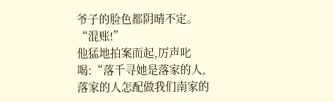爷子的脸色都阴晴不定。
“混账!”
他猛地拍案而起,厉声叱喝:“落千寻她是落家的人,落家的人怎配做我们南家的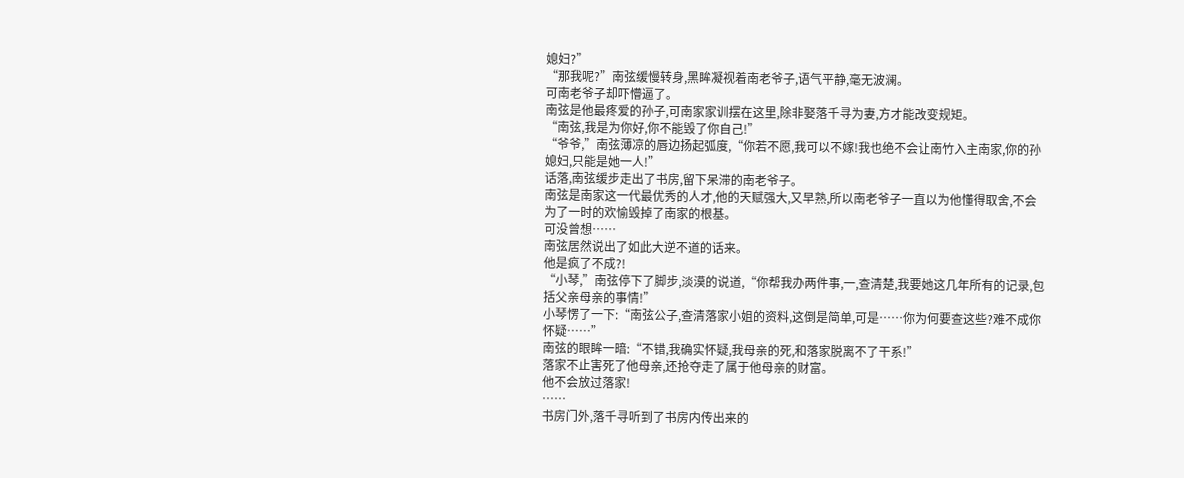媳妇?”
“那我呢?”南弦缓慢转身,黑眸凝视着南老爷子,语气平静,毫无波澜。
可南老爷子却吓懵逼了。
南弦是他最疼爱的孙子,可南家家训摆在这里,除非娶落千寻为妻,方才能改变规矩。
“南弦,我是为你好,你不能毁了你自己!”
“爷爷,”南弦薄凉的唇边扬起弧度,“你若不愿,我可以不嫁!我也绝不会让南竹入主南家,你的孙媳妇,只能是她一人!”
话落,南弦缓步走出了书房,留下呆滞的南老爷子。
南弦是南家这一代最优秀的人才,他的天赋强大,又早熟,所以南老爷子一直以为他懂得取舍,不会为了一时的欢愉毁掉了南家的根基。
可没曾想……
南弦居然说出了如此大逆不道的话来。
他是疯了不成?!
“小琴,”南弦停下了脚步,淡漠的说道,“你帮我办两件事,一,查清楚,我要她这几年所有的记录,包括父亲母亲的事情!”
小琴愣了一下:“南弦公子,查清落家小姐的资料,这倒是简单,可是……你为何要查这些?难不成你怀疑……”
南弦的眼眸一暗:“不错,我确实怀疑,我母亲的死,和落家脱离不了干系!”
落家不止害死了他母亲,还抢夺走了属于他母亲的财富。
他不会放过落家!
……
书房门外,落千寻听到了书房内传出来的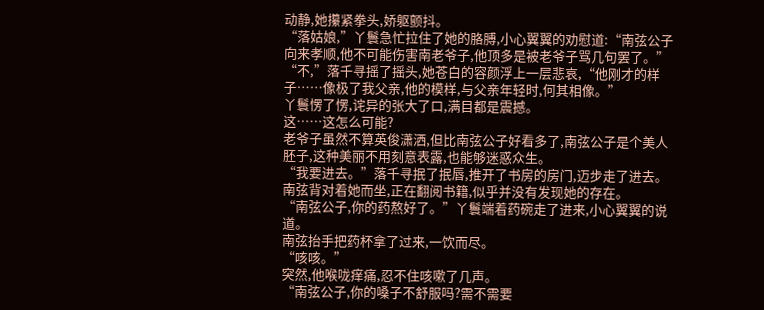动静,她攥紧拳头,娇躯颤抖。
“落姑娘,”丫鬟急忙拉住了她的胳膊,小心翼翼的劝慰道:“南弦公子向来孝顺,他不可能伤害南老爷子,他顶多是被老爷子骂几句罢了。”
“不,”落千寻摇了摇头,她苍白的容颜浮上一层悲哀,“他刚才的样子……像极了我父亲,他的模样,与父亲年轻时,何其相像。”
丫鬟愣了愣,诧异的张大了口,满目都是震撼。
这……这怎么可能?
老爷子虽然不算英俊潇洒,但比南弦公子好看多了,南弦公子是个美人胚子,这种美丽不用刻意表露,也能够迷惑众生。
“我要进去。”落千寻抿了抿唇,推开了书房的房门,迈步走了进去。
南弦背对着她而坐,正在翻阅书籍,似乎并没有发现她的存在。
“南弦公子,你的药熬好了。”丫鬟端着药碗走了进来,小心翼翼的说道。
南弦抬手把药杯拿了过来,一饮而尽。
“咳咳。”
突然,他喉咙痒痛,忍不住咳嗽了几声。
“南弦公子,你的嗓子不舒服吗?需不需要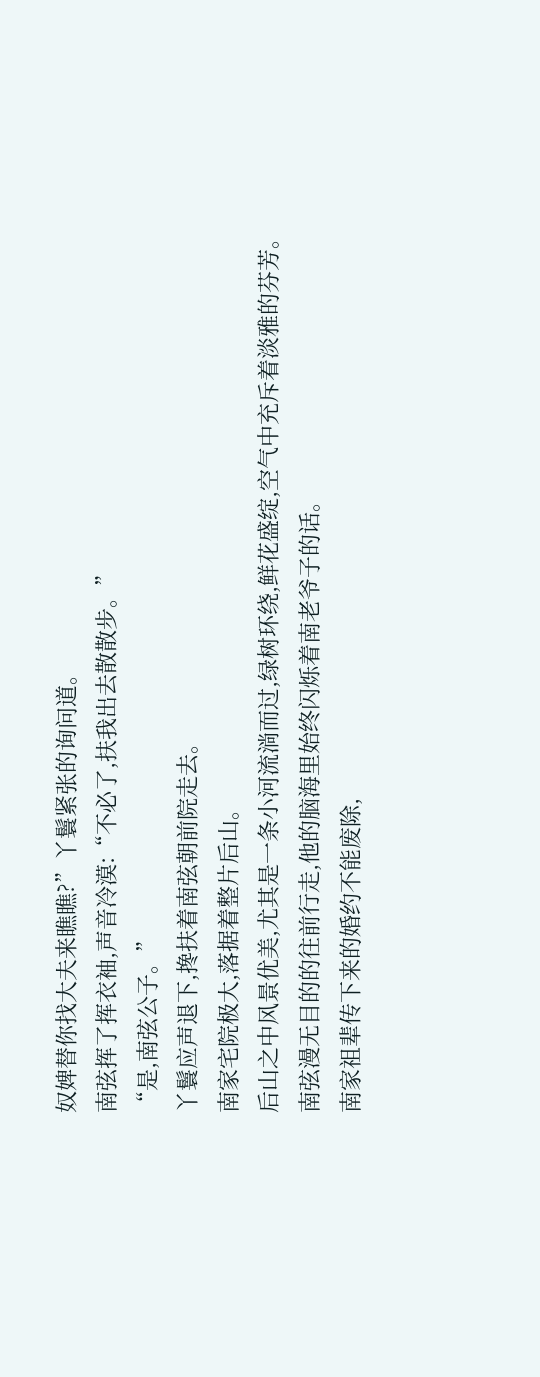奴婢替你找大夫来瞧瞧?”丫鬟紧张的询问道。
南弦挥了挥衣袖,声音冷漠:“不必了,扶我出去散散步。”
“是,南弦公子。”
丫鬟应声退下,搀扶着南弦朝前院走去。
南家宅院极大,落据着整片后山。
后山之中风景优美,尤其是一条小河流淌而过,绿树环绕,鲜花盛绽,空气中充斥着淡雅的芬芳。
南弦漫无目的的往前行走,他的脑海里始终闪烁着南老爷子的话。
南家祖辈传下来的婚约不能废除,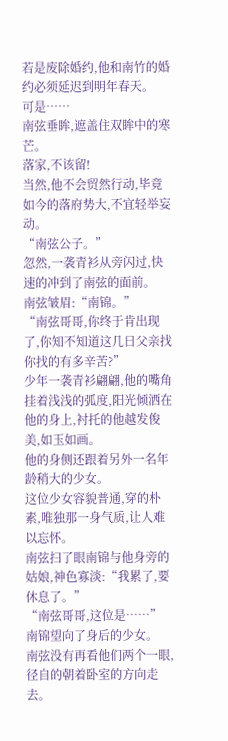若是废除婚约,他和南竹的婚约必须延迟到明年春天。
可是……
南弦垂眸,遮盖住双眸中的寒芒。
落家,不该留!
当然,他不会贸然行动,毕竟如今的落府势大,不宜轻举妄动。
“南弦公子。”
忽然,一袭青衫从旁闪过,快速的冲到了南弦的面前。
南弦皱眉:“南锦。”
“南弦哥哥,你终于肯出现了,你知不知道这几日父亲找你找的有多辛苦?”
少年一袭青衫翩翩,他的嘴角挂着浅浅的弧度,阳光倾洒在他的身上,衬托的他越发俊美,如玉如画。
他的身侧还跟着另外一名年龄稍大的少女。
这位少女容貌普通,穿的朴素,唯独那一身气质,让人难以忘怀。
南弦扫了眼南锦与他身旁的姑娘,神色寡淡:“我累了,要休息了。”
“南弦哥哥,这位是……”
南锦望向了身后的少女。
南弦没有再看他们两个一眼,径自的朝着卧室的方向走去。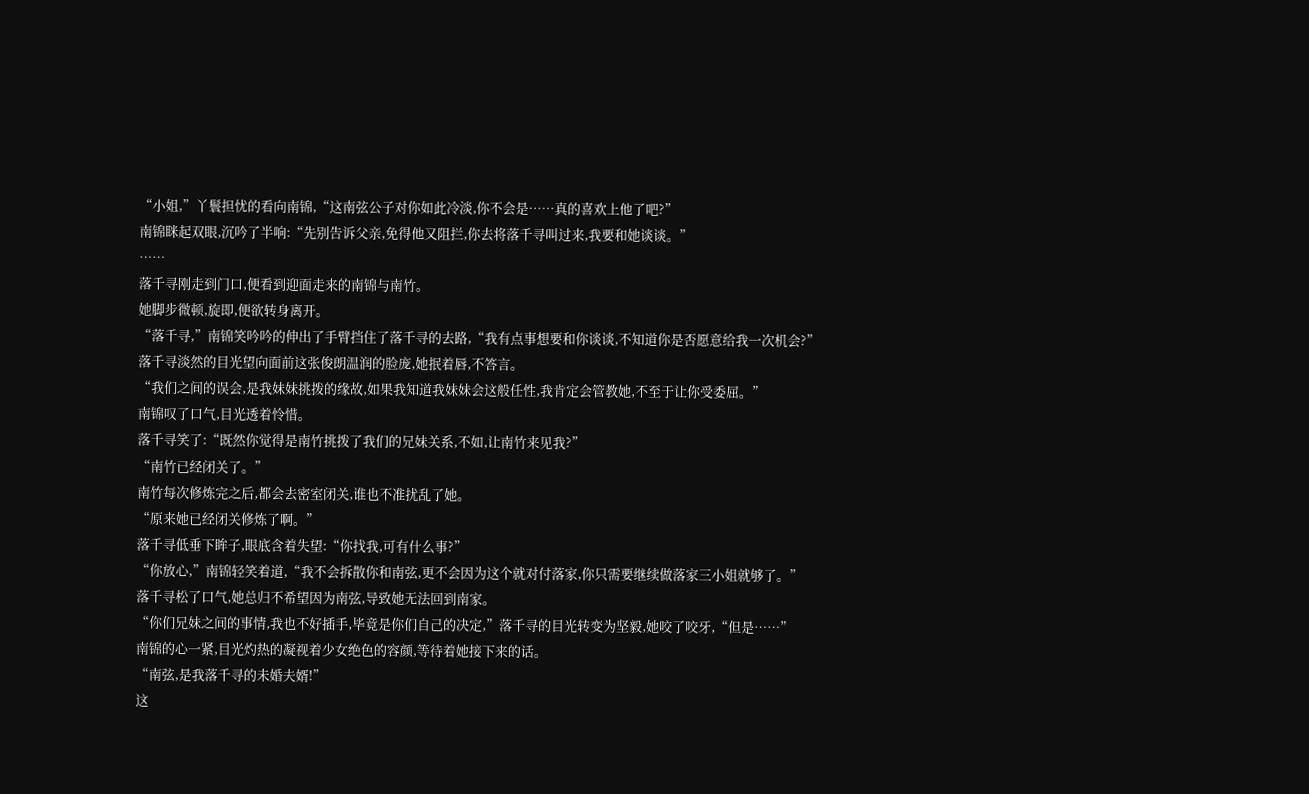“小姐,”丫鬟担忧的看向南锦,“这南弦公子对你如此冷淡,你不会是……真的喜欢上他了吧?”
南锦眯起双眼,沉吟了半响:“先别告诉父亲,免得他又阻拦,你去将落千寻叫过来,我要和她谈谈。”
……
落千寻刚走到门口,便看到迎面走来的南锦与南竹。
她脚步微顿,旋即,便欲转身离开。
“落千寻,”南锦笑吟吟的伸出了手臂挡住了落千寻的去路,“我有点事想要和你谈谈,不知道你是否愿意给我一次机会?”
落千寻淡然的目光望向面前这张俊朗温润的脸庞,她抿着唇,不答言。
“我们之间的误会,是我妹妹挑拨的缘故,如果我知道我妹妹会这般任性,我肯定会管教她,不至于让你受委屈。”
南锦叹了口气,目光透着怜惜。
落千寻笑了:“既然你觉得是南竹挑拨了我们的兄妹关系,不如,让南竹来见我?”
“南竹已经闭关了。”
南竹每次修炼完之后,都会去密室闭关,谁也不准扰乱了她。
“原来她已经闭关修炼了啊。”
落千寻低垂下眸子,眼底含着失望:“你找我,可有什么事?”
“你放心,”南锦轻笑着道,“我不会拆散你和南弦,更不会因为这个就对付落家,你只需要继续做落家三小姐就够了。”
落千寻松了口气,她总归不希望因为南弦,导致她无法回到南家。
“你们兄妹之间的事情,我也不好插手,毕竟是你们自己的决定,”落千寻的目光转变为坚毅,她咬了咬牙,“但是……”
南锦的心一紧,目光灼热的凝视着少女绝色的容颜,等待着她接下来的话。
“南弦,是我落千寻的未婚夫婿!”
这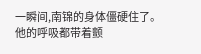一瞬间,南锦的身体僵硬住了。
他的呼吸都带着颤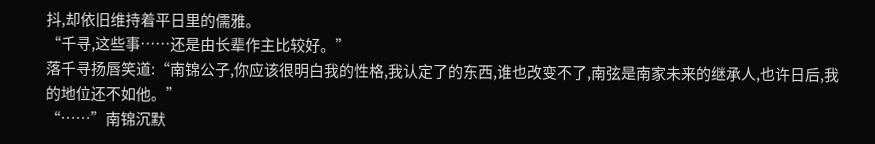抖,却依旧维持着平日里的儒雅。
“千寻,这些事……还是由长辈作主比较好。”
落千寻扬唇笑道:“南锦公子,你应该很明白我的性格,我认定了的东西,谁也改变不了,南弦是南家未来的继承人,也许日后,我的地位还不如他。”
“……”南锦沉默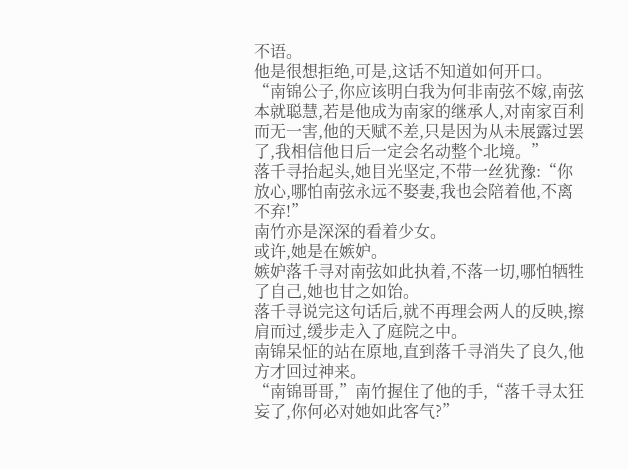不语。
他是很想拒绝,可是,这话不知道如何开口。
“南锦公子,你应该明白我为何非南弦不嫁,南弦本就聪慧,若是他成为南家的继承人,对南家百利而无一害,他的天赋不差,只是因为从未展露过罢了,我相信他日后一定会名动整个北境。”
落千寻抬起头,她目光坚定,不带一丝犹豫:“你放心,哪怕南弦永远不娶妻,我也会陪着他,不离不弃!”
南竹亦是深深的看着少女。
或许,她是在嫉妒。
嫉妒落千寻对南弦如此执着,不落一切,哪怕牺牲了自己,她也甘之如饴。
落千寻说完这句话后,就不再理会两人的反映,擦肩而过,缓步走入了庭院之中。
南锦呆怔的站在原地,直到落千寻消失了良久,他方才回过神来。
“南锦哥哥,”南竹握住了他的手,“落千寻太狂妄了,你何必对她如此客气?”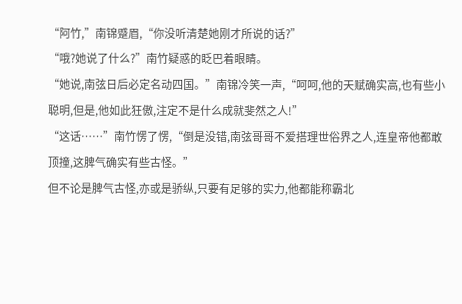“阿竹,”南锦蹙眉,“你没听清楚她刚才所说的话?”
“哦?她说了什么?”南竹疑惑的眨巴着眼睛。
“她说,南弦日后必定名动四国。”南锦冷笑一声,“呵呵,他的天赋确实高,也有些小聪明,但是,他如此狂傲,注定不是什么成就斐然之人!”
“这话……”南竹愣了愣,“倒是没错,南弦哥哥不爱搭理世俗界之人,连皇帝他都敢顶撞,这脾气确实有些古怪。”
但不论是脾气古怪,亦或是骄纵,只要有足够的实力,他都能称霸北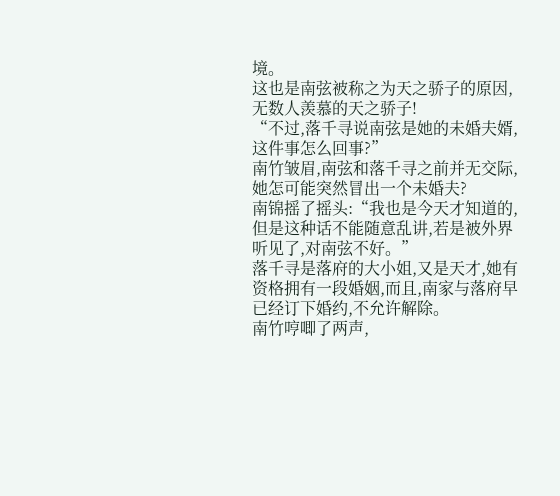境。
这也是南弦被称之为天之骄子的原因,无数人羡慕的天之骄子!
“不过,落千寻说南弦是她的未婚夫婿,这件事怎么回事?”
南竹皱眉,南弦和落千寻之前并无交际,她怎可能突然冒出一个未婚夫?
南锦摇了摇头:“我也是今天才知道的,但是这种话不能随意乱讲,若是被外界听见了,对南弦不好。”
落千寻是落府的大小姐,又是天才,她有资格拥有一段婚姻,而且,南家与落府早已经订下婚约,不允许解除。
南竹哼唧了两声,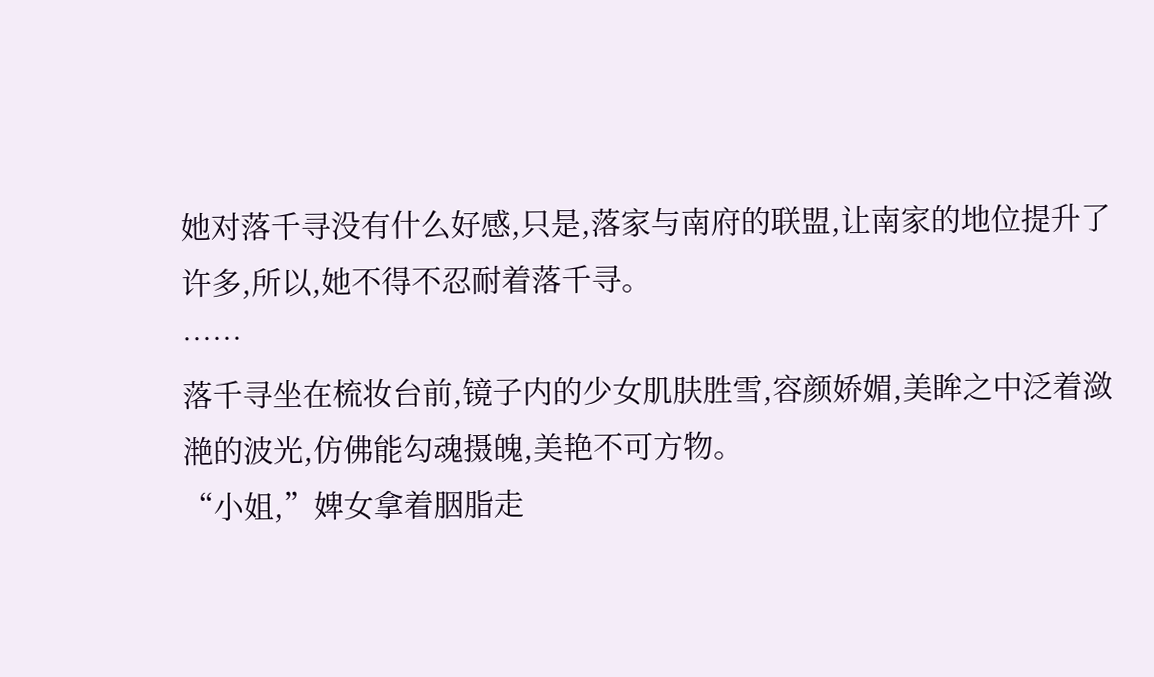她对落千寻没有什么好感,只是,落家与南府的联盟,让南家的地位提升了许多,所以,她不得不忍耐着落千寻。
……
落千寻坐在梳妆台前,镜子内的少女肌肤胜雪,容颜娇媚,美眸之中泛着潋滟的波光,仿佛能勾魂摄魄,美艳不可方物。
“小姐,”婢女拿着胭脂走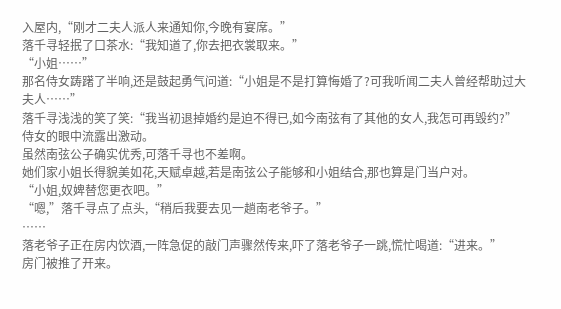入屋内,“刚才二夫人派人来通知你,今晚有宴席。”
落千寻轻抿了口茶水:“我知道了,你去把衣裳取来。”
“小姐……”
那名侍女踌躇了半响,还是鼓起勇气问道:“小姐是不是打算悔婚了?可我听闻二夫人曾经帮助过大夫人……”
落千寻浅浅的笑了笑:“我当初退掉婚约是迫不得已,如今南弦有了其他的女人,我怎可再毁约?”
侍女的眼中流露出激动。
虽然南弦公子确实优秀,可落千寻也不差啊。
她们家小姐长得貌美如花,天赋卓越,若是南弦公子能够和小姐结合,那也算是门当户对。
“小姐,奴婢替您更衣吧。”
“嗯,”落千寻点了点头,“稍后我要去见一趟南老爷子。”
……
落老爷子正在房内饮酒,一阵急促的敲门声骤然传来,吓了落老爷子一跳,慌忙喝道:“进来。”
房门被推了开来。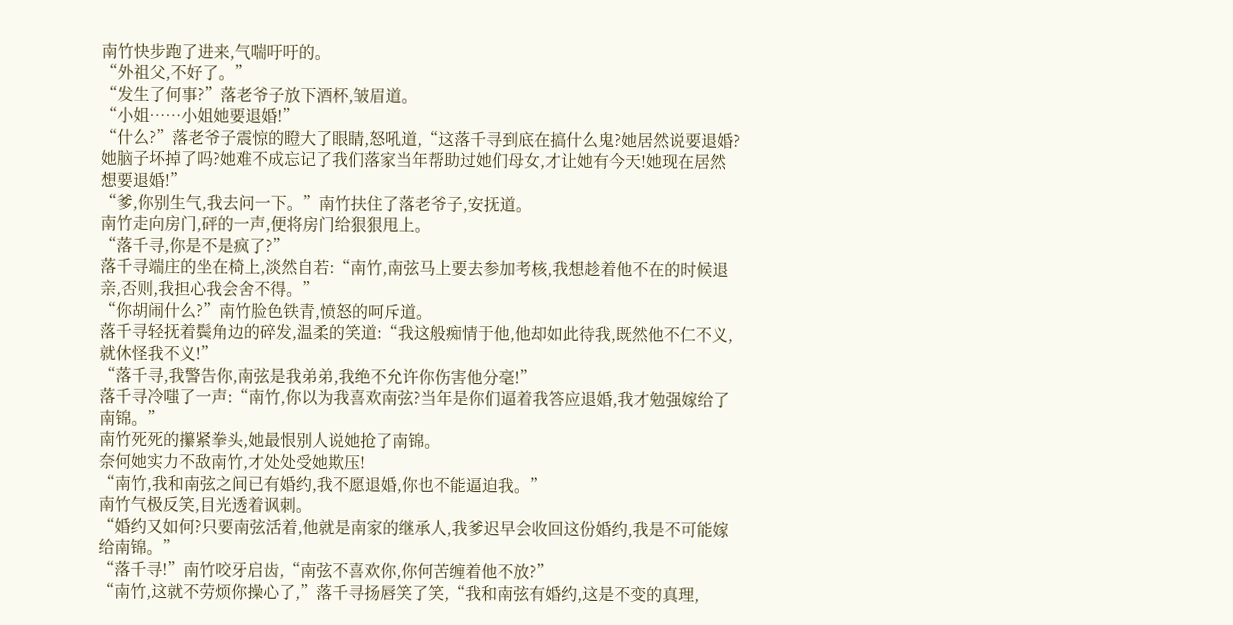南竹快步跑了进来,气喘吁吁的。
“外祖父,不好了。”
“发生了何事?”落老爷子放下酒杯,皱眉道。
“小姐……小姐她要退婚!”
“什么?”落老爷子震惊的瞪大了眼睛,怒吼道,“这落千寻到底在搞什么鬼?她居然说要退婚?她脑子坏掉了吗?她难不成忘记了我们落家当年帮助过她们母女,才让她有今天!她现在居然想要退婚!”
“爹,你别生气,我去问一下。”南竹扶住了落老爷子,安抚道。
南竹走向房门,砰的一声,便将房门给狠狠甩上。
“落千寻,你是不是疯了?”
落千寻端庄的坐在椅上,淡然自若:“南竹,南弦马上要去参加考核,我想趁着他不在的时候退亲,否则,我担心我会舍不得。”
“你胡闹什么?”南竹脸色铁青,愤怒的呵斥道。
落千寻轻抚着鬓角边的碎发,温柔的笑道:“我这般痴情于他,他却如此待我,既然他不仁不义,就休怪我不义!”
“落千寻,我警告你,南弦是我弟弟,我绝不允许你伤害他分毫!”
落千寻冷嗤了一声:“南竹,你以为我喜欢南弦?当年是你们逼着我答应退婚,我才勉强嫁给了南锦。”
南竹死死的攥紧拳头,她最恨别人说她抢了南锦。
奈何她实力不敌南竹,才处处受她欺压!
“南竹,我和南弦之间已有婚约,我不愿退婚,你也不能逼迫我。”
南竹气极反笑,目光透着讽刺。
“婚约又如何?只要南弦活着,他就是南家的继承人,我爹迟早会收回这份婚约,我是不可能嫁给南锦。”
“落千寻!”南竹咬牙启齿,“南弦不喜欢你,你何苦缠着他不放?”
“南竹,这就不劳烦你操心了,”落千寻扬唇笑了笑,“我和南弦有婚约,这是不变的真理,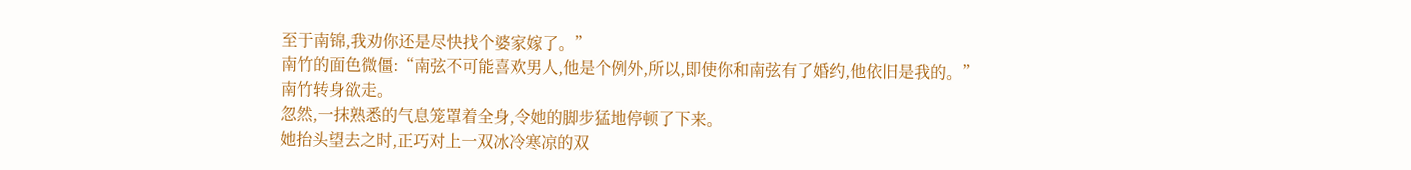至于南锦,我劝你还是尽快找个婆家嫁了。”
南竹的面色微僵:“南弦不可能喜欢男人,他是个例外,所以,即使你和南弦有了婚约,他依旧是我的。”
南竹转身欲走。
忽然,一抹熟悉的气息笼罩着全身,令她的脚步猛地停顿了下来。
她抬头望去之时,正巧对上一双冰冷寒凉的双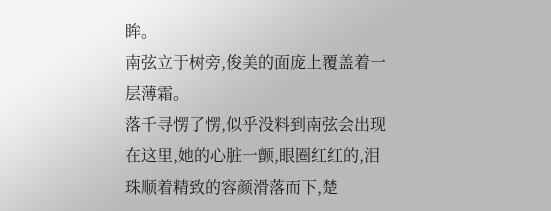眸。
南弦立于树旁,俊美的面庞上覆盖着一层薄霜。
落千寻愣了愣,似乎没料到南弦会出现在这里,她的心脏一颤,眼圈红红的,泪珠顺着精致的容颜滑落而下,楚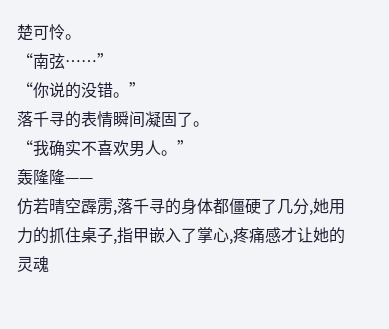楚可怜。
“南弦……”
“你说的没错。”
落千寻的表情瞬间凝固了。
“我确实不喜欢男人。”
轰隆隆——
仿若晴空霹雳,落千寻的身体都僵硬了几分,她用力的抓住桌子,指甲嵌入了掌心,疼痛感才让她的灵魂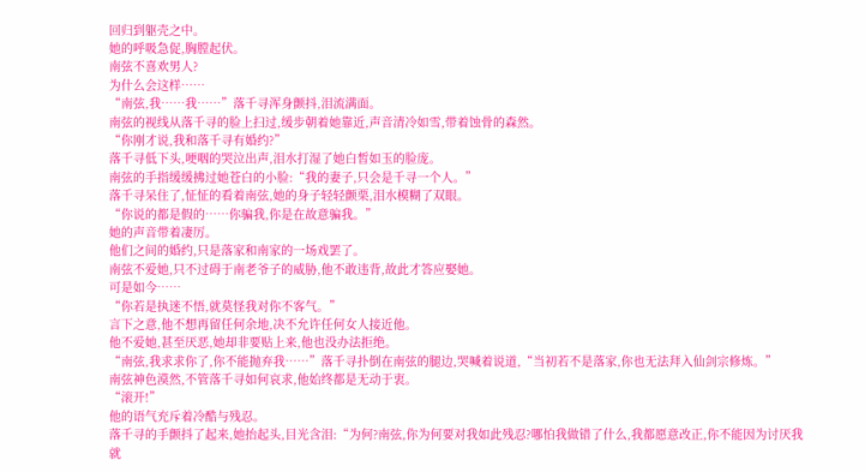回归到躯壳之中。
她的呼吸急促,胸膛起伏。
南弦不喜欢男人?
为什么会这样……
“南弦,我……我……”落千寻浑身颤抖,泪流满面。
南弦的视线从落千寻的脸上扫过,缓步朝着她靠近,声音清冷如雪,带着蚀骨的森然。
“你刚才说,我和落千寻有婚约?”
落千寻低下头,哽咽的哭泣出声,泪水打湿了她白皙如玉的脸庞。
南弦的手指缓缓拂过她苍白的小脸:“我的妻子,只会是千寻一个人。”
落千寻呆住了,怔怔的看着南弦,她的身子轻轻颤栗,泪水模糊了双眼。
“你说的都是假的……你骗我,你是在故意骗我。”
她的声音带着凄厉。
他们之间的婚约,只是落家和南家的一场戏罢了。
南弦不爱她,只不过碍于南老爷子的威胁,他不敢违背,故此才答应娶她。
可是如今……
“你若是执迷不悟,就莫怪我对你不客气。”
言下之意,他不想再留任何余地,决不允许任何女人接近他。
他不爱她,甚至厌恶,她却非要贴上来,他也没办法拒绝。
“南弦,我求求你了,你不能抛弃我……”落千寻扑倒在南弦的腿边,哭喊着说道,“当初若不是落家,你也无法拜入仙剑宗修炼。”
南弦神色漠然,不管落千寻如何哀求,他始终都是无动于衷。
“滚开!”
他的语气充斥着冷酷与残忍。
落千寻的手颤抖了起来,她抬起头,目光含泪:“为何?南弦,你为何要对我如此残忍?哪怕我做错了什么,我都愿意改正,你不能因为讨厌我就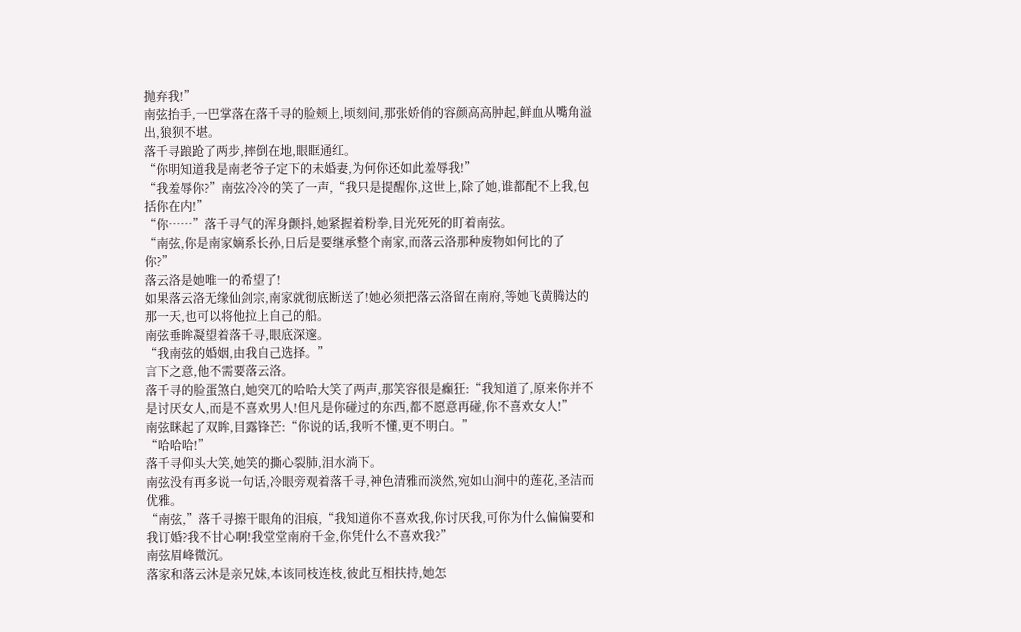抛弃我!”
南弦抬手,一巴掌落在落千寻的脸颊上,顷刻间,那张娇俏的容颜高高肿起,鲜血从嘴角溢出,狼狈不堪。
落千寻踉跄了两步,摔倒在地,眼眶通红。
“你明知道我是南老爷子定下的未婚妻,为何你还如此羞辱我!”
“我羞辱你?”南弦冷冷的笑了一声,“我只是提醒你,这世上,除了她,谁都配不上我,包括你在内!”
“你……”落千寻气的浑身颤抖,她紧握着粉拳,目光死死的盯着南弦。
“南弦,你是南家嫡系长孙,日后是要继承整个南家,而落云洛那种废物如何比的了你?”
落云洛是她唯一的希望了!
如果落云洛无缘仙剑宗,南家就彻底断送了!她必须把落云洛留在南府,等她飞黄腾达的那一天,也可以将他拉上自己的船。
南弦垂眸凝望着落千寻,眼底深邃。
“我南弦的婚姻,由我自己选择。”
言下之意,他不需要落云洛。
落千寻的脸蛋煞白,她突兀的哈哈大笑了两声,那笑容很是癫狂:“我知道了,原来你并不是讨厌女人,而是不喜欢男人!但凡是你碰过的东西,都不愿意再碰,你不喜欢女人!”
南弦眯起了双眸,目露锋芒:“你说的话,我听不懂,更不明白。”
“哈哈哈!”
落千寻仰头大笑,她笑的撕心裂肺,泪水淌下。
南弦没有再多说一句话,冷眼旁观着落千寻,神色清雅而淡然,宛如山涧中的莲花,圣洁而优雅。
“南弦,”落千寻擦干眼角的泪痕,“我知道你不喜欢我,你讨厌我,可你为什么偏偏要和我订婚?我不甘心啊!我堂堂南府千金,你凭什么不喜欢我?”
南弦眉峰微沉。
落家和落云沐是亲兄妹,本该同枝连枝,彼此互相扶持,她怎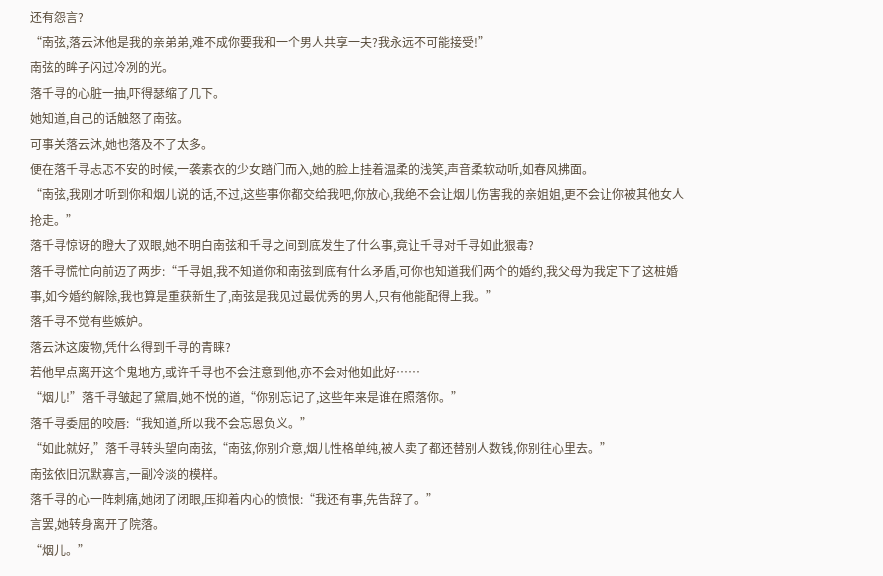还有怨言?
“南弦,落云沐他是我的亲弟弟,难不成你要我和一个男人共享一夫?我永远不可能接受!”
南弦的眸子闪过冷冽的光。
落千寻的心脏一抽,吓得瑟缩了几下。
她知道,自己的话触怒了南弦。
可事关落云沐,她也落及不了太多。
便在落千寻忐忑不安的时候,一袭素衣的少女踏门而入,她的脸上挂着温柔的浅笑,声音柔软动听,如春风拂面。
“南弦,我刚才听到你和烟儿说的话,不过,这些事你都交给我吧,你放心,我绝不会让烟儿伤害我的亲姐姐,更不会让你被其他女人抢走。”
落千寻惊讶的瞪大了双眼,她不明白南弦和千寻之间到底发生了什么事,竟让千寻对千寻如此狠毒?
落千寻慌忙向前迈了两步:“千寻姐,我不知道你和南弦到底有什么矛盾,可你也知道我们两个的婚约,我父母为我定下了这桩婚事,如今婚约解除,我也算是重获新生了,南弦是我见过最优秀的男人,只有他能配得上我。”
落千寻不觉有些嫉妒。
落云沐这废物,凭什么得到千寻的青睐?
若他早点离开这个鬼地方,或许千寻也不会注意到他,亦不会对他如此好……
“烟儿!”落千寻皱起了黛眉,她不悦的道,“你别忘记了,这些年来是谁在照落你。”
落千寻委屈的咬唇:“我知道,所以我不会忘恩负义。”
“如此就好,”落千寻转头望向南弦,“南弦,你别介意,烟儿性格单纯,被人卖了都还替别人数钱,你别往心里去。”
南弦依旧沉默寡言,一副冷淡的模样。
落千寻的心一阵刺痛,她闭了闭眼,压抑着内心的愤恨:“我还有事,先告辞了。”
言罢,她转身离开了院落。
“烟儿。”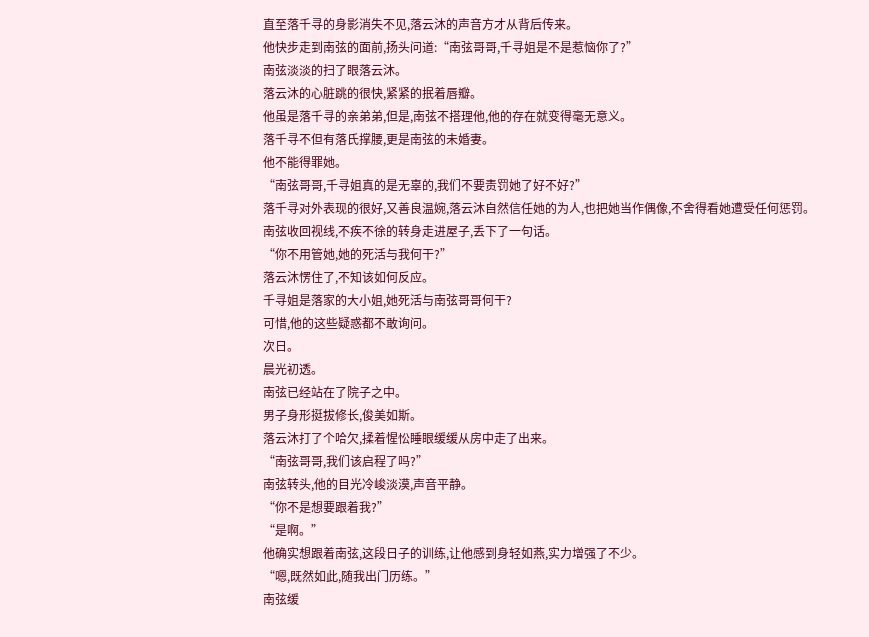直至落千寻的身影消失不见,落云沐的声音方才从背后传来。
他快步走到南弦的面前,扬头问道:“南弦哥哥,千寻姐是不是惹恼你了?”
南弦淡淡的扫了眼落云沐。
落云沐的心脏跳的很快,紧紧的抿着唇瓣。
他虽是落千寻的亲弟弟,但是,南弦不搭理他,他的存在就变得毫无意义。
落千寻不但有落氏撑腰,更是南弦的未婚妻。
他不能得罪她。
“南弦哥哥,千寻姐真的是无辜的,我们不要责罚她了好不好?”
落千寻对外表现的很好,又善良温婉,落云沐自然信任她的为人,也把她当作偶像,不舍得看她遭受任何惩罚。
南弦收回视线,不疾不徐的转身走进屋子,丢下了一句话。
“你不用管她,她的死活与我何干?”
落云沐愣住了,不知该如何反应。
千寻姐是落家的大小姐,她死活与南弦哥哥何干?
可惜,他的这些疑惑都不敢询问。
次日。
晨光初透。
南弦已经站在了院子之中。
男子身形挺拔修长,俊美如斯。
落云沐打了个哈欠,揉着惺忪睡眼缓缓从房中走了出来。
“南弦哥哥,我们该启程了吗?”
南弦转头,他的目光冷峻淡漠,声音平静。
“你不是想要跟着我?”
“是啊。”
他确实想跟着南弦,这段日子的训练,让他感到身轻如燕,实力增强了不少。
“嗯,既然如此,随我出门历练。”
南弦缓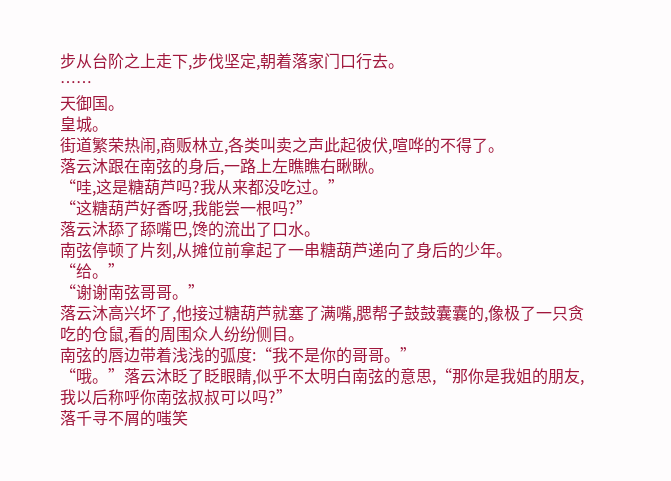步从台阶之上走下,步伐坚定,朝着落家门口行去。
……
天御国。
皇城。
街道繁荣热闹,商贩林立,各类叫卖之声此起彼伏,喧哗的不得了。
落云沐跟在南弦的身后,一路上左瞧瞧右瞅瞅。
“哇,这是糖葫芦吗?我从来都没吃过。”
“这糖葫芦好香呀,我能尝一根吗?”
落云沐舔了舔嘴巴,馋的流出了口水。
南弦停顿了片刻,从摊位前拿起了一串糖葫芦递向了身后的少年。
“给。”
“谢谢南弦哥哥。”
落云沐高兴坏了,他接过糖葫芦就塞了满嘴,腮帮子鼓鼓囊囊的,像极了一只贪吃的仓鼠,看的周围众人纷纷侧目。
南弦的唇边带着浅浅的弧度:“我不是你的哥哥。”
“哦。”落云沐眨了眨眼睛,似乎不太明白南弦的意思,“那你是我姐的朋友,我以后称呼你南弦叔叔可以吗?”
落千寻不屑的嗤笑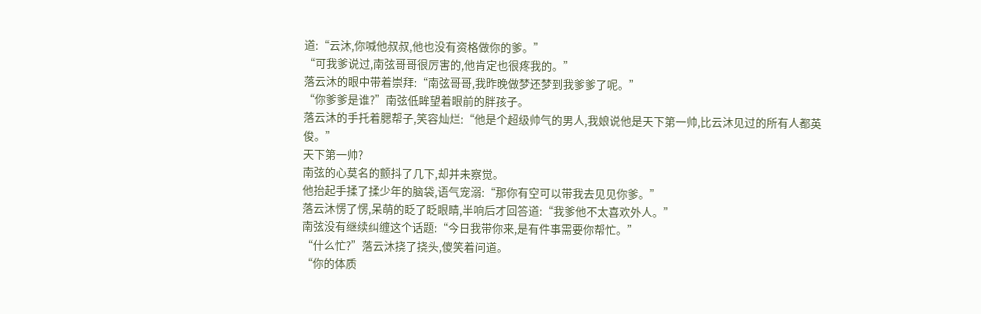道:“云沐,你喊他叔叔,他也没有资格做你的爹。”
“可我爹说过,南弦哥哥很厉害的,他肯定也很疼我的。”
落云沐的眼中带着崇拜:“南弦哥哥,我昨晚做梦还梦到我爹爹了呢。”
“你爹爹是谁?”南弦低眸望着眼前的胖孩子。
落云沐的手托着腮帮子,笑容灿烂:“他是个超级帅气的男人,我娘说他是天下第一帅,比云沐见过的所有人都英俊。”
天下第一帅?
南弦的心莫名的颤抖了几下,却并未察觉。
他抬起手揉了揉少年的脑袋,语气宠溺:“那你有空可以带我去见见你爹。”
落云沐愣了愣,呆萌的眨了眨眼睛,半响后才回答道:“我爹他不太喜欢外人。”
南弦没有继续纠缠这个话题:“今日我带你来,是有件事需要你帮忙。”
“什么忙?”落云沐挠了挠头,傻笑着问道。
“你的体质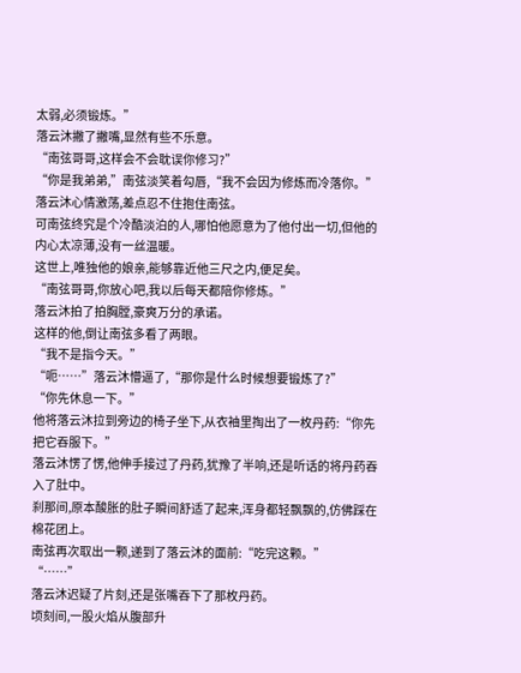太弱,必须锻炼。”
落云沐撇了撇嘴,显然有些不乐意。
“南弦哥哥,这样会不会耽误你修习?”
“你是我弟弟,”南弦淡笑着勾唇,“我不会因为修炼而冷落你。”
落云沐心情激荡,差点忍不住抱住南弦。
可南弦终究是个冷酷淡泊的人,哪怕他愿意为了他付出一切,但他的内心太凉薄,没有一丝温暖。
这世上,唯独他的娘亲,能够靠近他三尺之内,便足矣。
“南弦哥哥,你放心吧,我以后每天都陪你修炼。”
落云沐拍了拍胸膛,豪爽万分的承诺。
这样的他,倒让南弦多看了两眼。
“我不是指今天。”
“呃……”落云沐懵逼了,“那你是什么时候想要锻炼了?”
“你先休息一下。”
他将落云沐拉到旁边的椅子坐下,从衣袖里掏出了一枚丹药:“你先把它吞服下。”
落云沐愣了愣,他伸手接过了丹药,犹豫了半响,还是听话的将丹药吞入了肚中。
刹那间,原本酸胀的肚子瞬间舒适了起来,浑身都轻飘飘的,仿佛踩在棉花团上。
南弦再次取出一颗,递到了落云沐的面前:“吃完这颗。”
“……”
落云沐迟疑了片刻,还是张嘴吞下了那枚丹药。
顷刻间,一股火焰从腹部升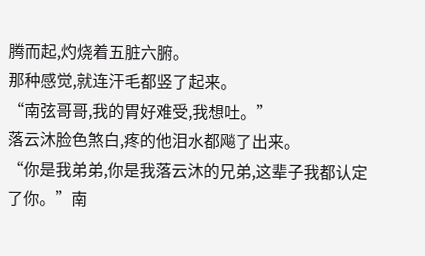腾而起,灼烧着五脏六腑。
那种感觉,就连汗毛都竖了起来。
“南弦哥哥,我的胃好难受,我想吐。”
落云沐脸色煞白,疼的他泪水都飚了出来。
“你是我弟弟,你是我落云沐的兄弟,这辈子我都认定了你。”南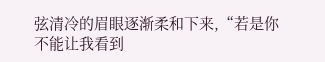弦清冷的眉眼逐渐柔和下来,“若是你不能让我看到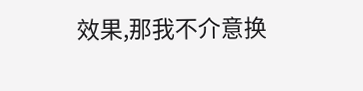效果,那我不介意换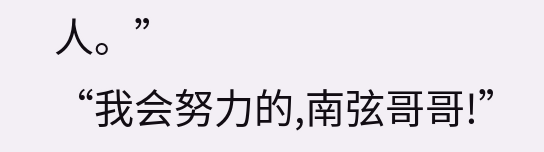人。”
“我会努力的,南弦哥哥!”